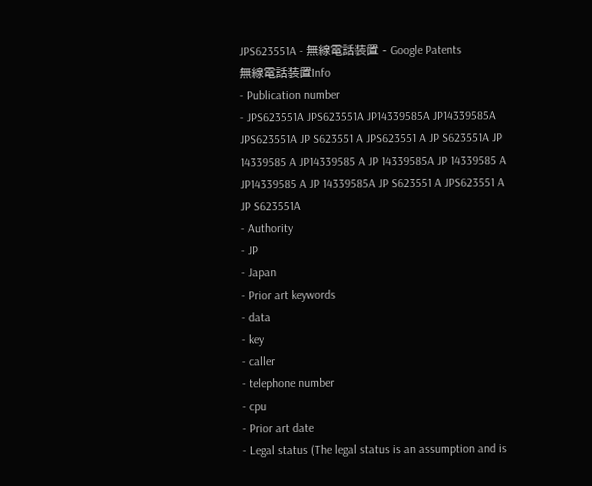JPS623551A - 無線電話装置 - Google Patents
無線電話装置Info
- Publication number
- JPS623551A JPS623551A JP14339585A JP14339585A JPS623551A JP S623551 A JPS623551 A JP S623551A JP 14339585 A JP14339585 A JP 14339585A JP 14339585 A JP14339585 A JP 14339585A JP S623551 A JPS623551 A JP S623551A
- Authority
- JP
- Japan
- Prior art keywords
- data
- key
- caller
- telephone number
- cpu
- Prior art date
- Legal status (The legal status is an assumption and is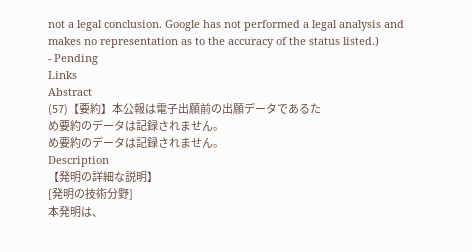not a legal conclusion. Google has not performed a legal analysis and makes no representation as to the accuracy of the status listed.)
- Pending
Links
Abstract
(57)【要約】本公報は電子出願前の出願データであるた
め要約のデータは記録されません。
め要約のデータは記録されません。
Description
【発明の詳細な説明】
[発明の技術分野]
本発明は、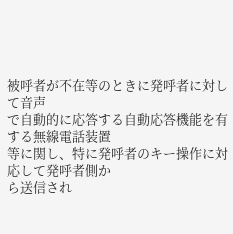被呼者が不在等のときに発呼者に対して音声
で自動的に応答する自動応答機能を有する無線電話装置
等に関し、特に発呼者のキー操作に対応して発呼者側か
ら送信され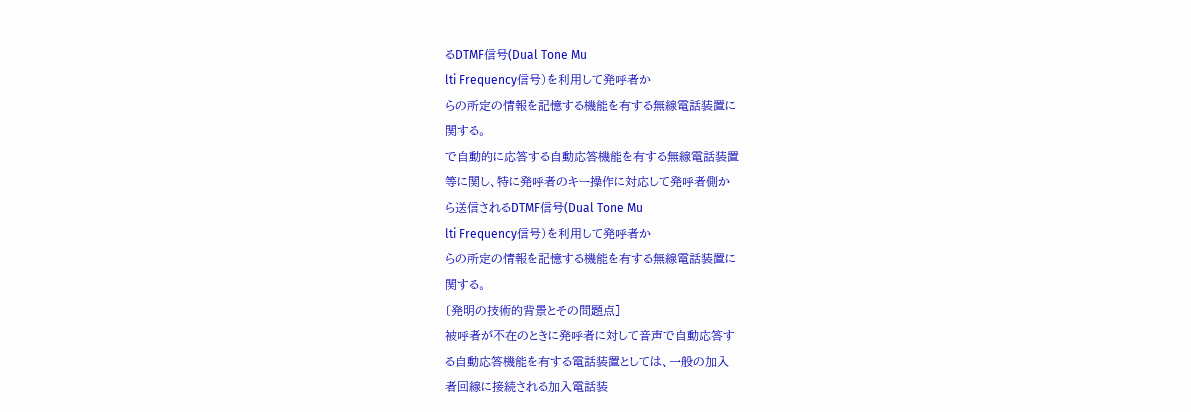るDTMF信号(Dual Tone Mu
lti Frequency信号)を利用して発呼者か
らの所定の情報を記憶する機能を有する無線電話装置に
関する。
で自動的に応答する自動応答機能を有する無線電話装置
等に関し、特に発呼者のキー操作に対応して発呼者側か
ら送信されるDTMF信号(Dual Tone Mu
lti Frequency信号)を利用して発呼者か
らの所定の情報を記憶する機能を有する無線電話装置に
関する。
〔発明の技術的背景とその問題点]
被呼者が不在のときに発呼者に対して音声で自動応答す
る自動応答機能を有する電話装置としては、一般の加入
者回線に接続される加入電話装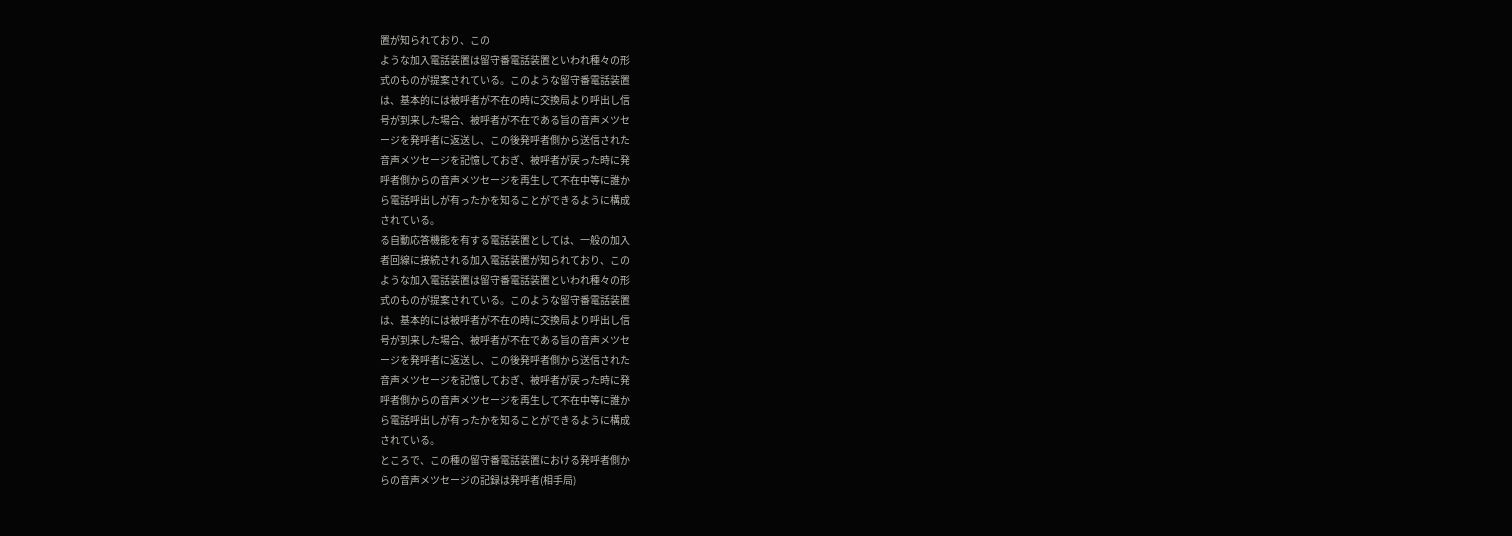置が知られており、この
ような加入電話装置は留守番電話装置といわれ種々の形
式のものが提案されている。このような留守番電話装置
は、基本的には被呼者が不在の時に交換局より呼出し信
号が到来した場合、被呼者が不在である旨の音声メツセ
ージを発呼者に返送し、この後発呼者側から送信された
音声メツセージを記憶しておぎ、被呼者が戻った時に発
呼者側からの音声メツセージを再生して不在中等に誰か
ら電話呼出しが有ったかを知ることができるように構成
されている。
る自動応答機能を有する電話装置としては、一般の加入
者回線に接続される加入電話装置が知られており、この
ような加入電話装置は留守番電話装置といわれ種々の形
式のものが提案されている。このような留守番電話装置
は、基本的には被呼者が不在の時に交換局より呼出し信
号が到来した場合、被呼者が不在である旨の音声メツセ
ージを発呼者に返送し、この後発呼者側から送信された
音声メツセージを記憶しておぎ、被呼者が戻った時に発
呼者側からの音声メツセージを再生して不在中等に誰か
ら電話呼出しが有ったかを知ることができるように構成
されている。
ところで、この種の留守番電話装置における発呼者側か
らの音声メツセージの記録は発呼者(相手局)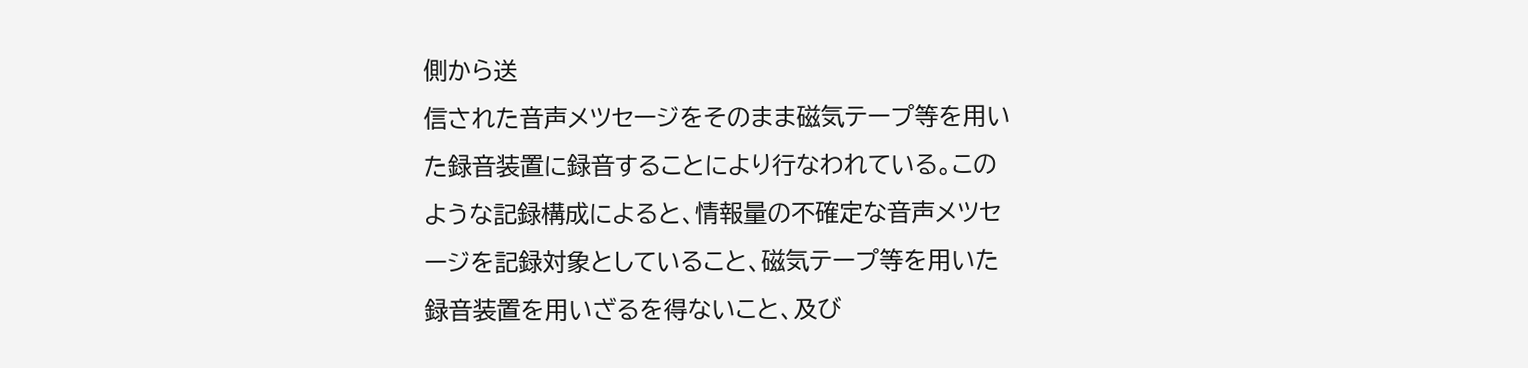側から送
信された音声メツセージをそのまま磁気テープ等を用い
た録音装置に録音することにより行なわれている。この
ような記録構成によると、情報量の不確定な音声メツセ
ージを記録対象としていること、磁気テープ等を用いた
録音装置を用いざるを得ないこと、及び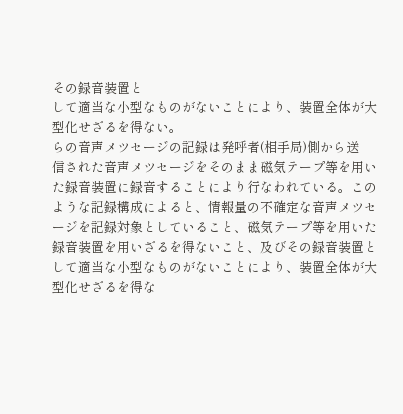その録音装置と
して適当な小型なものがないことにより、装置全体が大
型化せざるを得ない。
らの音声メツセージの記録は発呼者(相手局)側から送
信された音声メツセージをそのまま磁気テープ等を用い
た録音装置に録音することにより行なわれている。この
ような記録構成によると、情報量の不確定な音声メツセ
ージを記録対象としていること、磁気テープ等を用いた
録音装置を用いざるを得ないこと、及びその録音装置と
して適当な小型なものがないことにより、装置全体が大
型化せざるを得な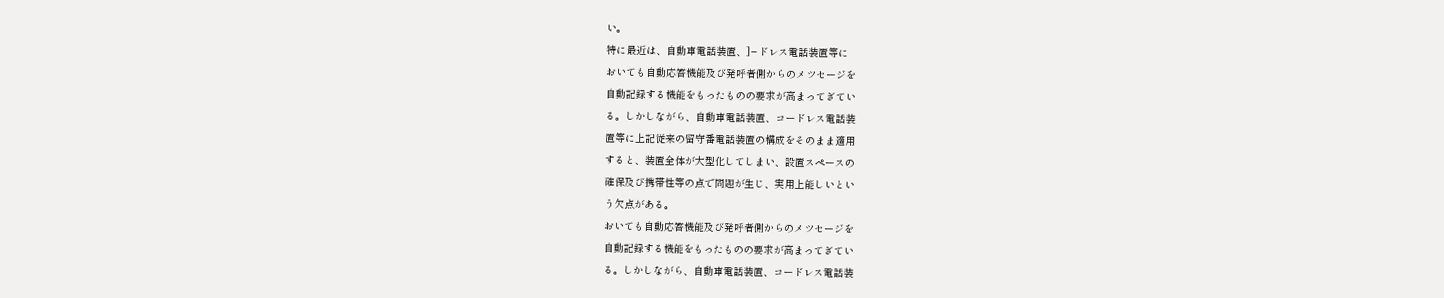い。
特に最近は、自動車電話装置、]−ドレス電話装置等に
おいても自動応答機能及び発呼者側からのメツセージを
自動記録する機能をもったものの要求が高まってぎてい
る。しかしながら、自動車電話装置、コードレス電話装
置等に上記従来の留守番電話装置の構成をそのまま適用
すると、装置全体が大型化してしまい、設置スペースの
確保及び携帯性等の点で問題が生じ、実用上能しいとい
う欠点がある。
おいても自動応答機能及び発呼者側からのメツセージを
自動記録する機能をもったものの要求が高まってぎてい
る。しかしながら、自動車電話装置、コードレス電話装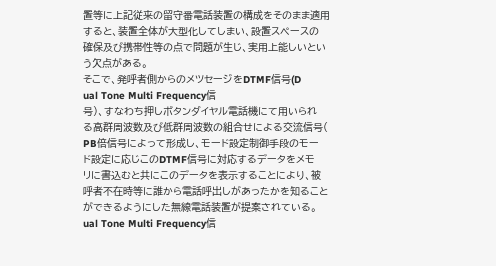置等に上記従来の留守番電話装置の構成をそのまま適用
すると、装置全体が大型化してしまい、設置スペースの
確保及び携帯性等の点で問題が生じ、実用上能しいとい
う欠点がある。
そこで、発呼者側からのメツセージをDTMF信号(D
ual Tone Multi Frequency信
号)、すなわち押しボタンダイヤル電話機にて用いられ
る高群周波数及び低群周波数の組合せによる交流信号(
PB倍信号によって形成し、モード設定制御手段のモー
ド設定に応じこのDTMF信号に対応するデータをメモ
リに書込むと共にこのデータを表示することにより、被
呼者不在時等に誰から電話呼出しがあったかを知ること
ができるようにした無線電話装置が提案されている。
ual Tone Multi Frequency信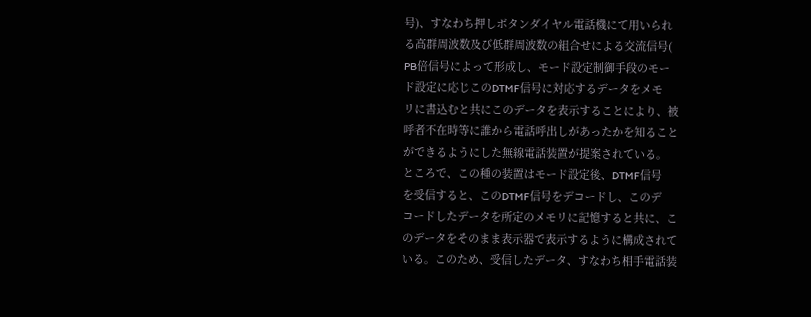号)、すなわち押しボタンダイヤル電話機にて用いられ
る高群周波数及び低群周波数の組合せによる交流信号(
PB倍信号によって形成し、モード設定制御手段のモー
ド設定に応じこのDTMF信号に対応するデータをメモ
リに書込むと共にこのデータを表示することにより、被
呼者不在時等に誰から電話呼出しがあったかを知ること
ができるようにした無線電話装置が提案されている。
ところで、この種の装置はモード設定後、DTMF信号
を受信すると、このDTMF信号をデコードし、このデ
コードしたデータを所定のメモリに記憶すると共に、こ
のデータをそのまま表示器で表示するように構成されて
いる。このため、受信したデータ、すなわち相手電話装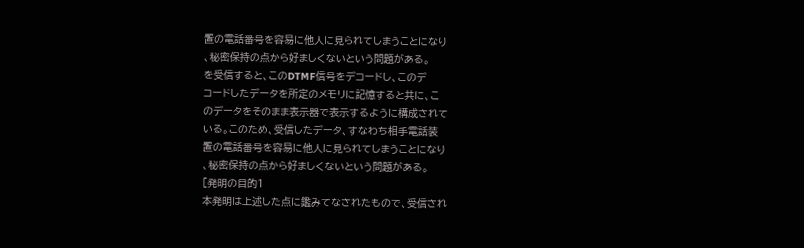置の電話番号を容易に他人に見られてしまうことになり
、秘密保持の点から好ましくないという問題がある。
を受信すると、このDTMF信号をデコードし、このデ
コードしたデータを所定のメモリに記憶すると共に、こ
のデータをそのまま表示器で表示するように構成されて
いる。このため、受信したデータ、すなわち相手電話装
置の電話番号を容易に他人に見られてしまうことになり
、秘密保持の点から好ましくないという問題がある。
[発明の目的1
本発明は上述した点に鑑みてなされたもので、受信され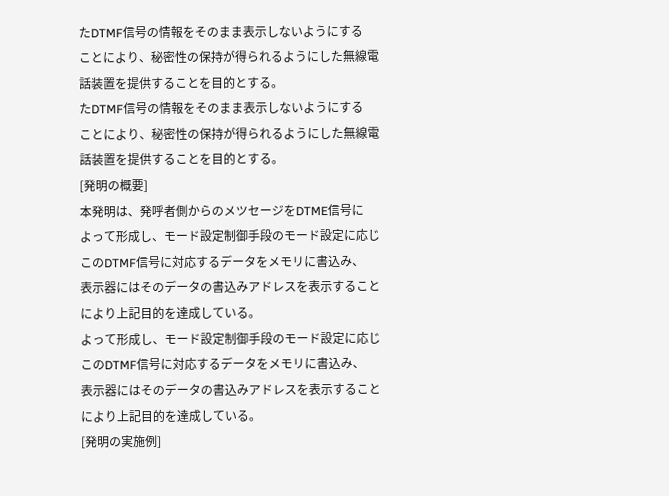たDTMF信号の情報をそのまま表示しないようにする
ことにより、秘密性の保持が得られるようにした無線電
話装置を提供することを目的とする。
たDTMF信号の情報をそのまま表示しないようにする
ことにより、秘密性の保持が得られるようにした無線電
話装置を提供することを目的とする。
[発明の概要]
本発明は、発呼者側からのメツセージをDTME信号に
よって形成し、モード設定制御手段のモード設定に応じ
このDTMF信号に対応するデータをメモリに書込み、
表示器にはそのデータの書込みアドレスを表示すること
により上記目的を達成している。
よって形成し、モード設定制御手段のモード設定に応じ
このDTMF信号に対応するデータをメモリに書込み、
表示器にはそのデータの書込みアドレスを表示すること
により上記目的を達成している。
[発明の実施例]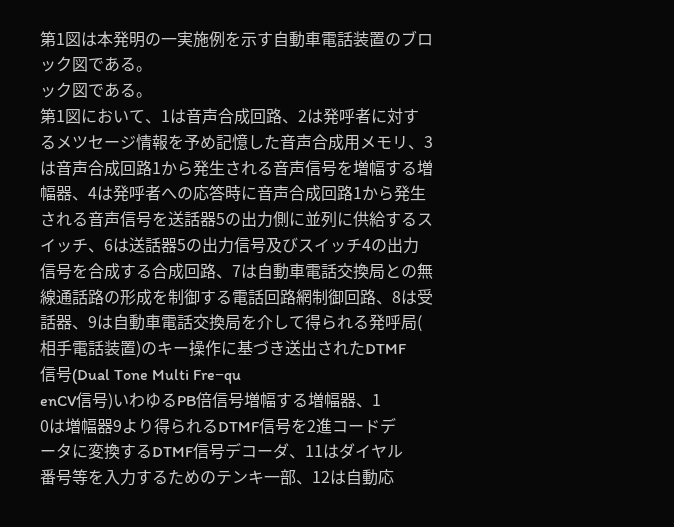第1図は本発明の一実施例を示す自動車電話装置のブロ
ック図である。
ック図である。
第1図において、1は音声合成回路、2は発呼者に対す
るメツセージ情報を予め記憶した音声合成用メモリ、3
は音声合成回路1から発生される音声信号を増幅する増
幅器、4は発呼者への応答時に音声合成回路1から発生
される音声信号を送話器5の出力側に並列に供給するス
イッチ、6は送話器5の出力信号及びスイッチ4の出力
信号を合成する合成回路、7は自動車電話交換局との無
線通話路の形成を制御する電話回路網制御回路、8は受
話器、9は自動車電話交換局を介して得られる発呼局(
相手電話装置)のキー操作に基づき送出されたDTMF
信号(Dual Tone Multi Fre−qu
enCV信号)いわゆるPB倍信号増幅する増幅器、1
0は増幅器9より得られるDTMF信号を2進コードデ
ータに変換するDTMF信号デコーダ、11はダイヤル
番号等を入力するためのテンキ一部、12は自動応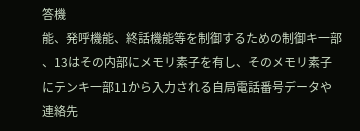答機
能、発呼機能、終話機能等を制御するための制御キ一部
、13はその内部にメモリ素子を有し、そのメモリ素子
にテンキ一部11から入力される自局電話番号データや
連絡先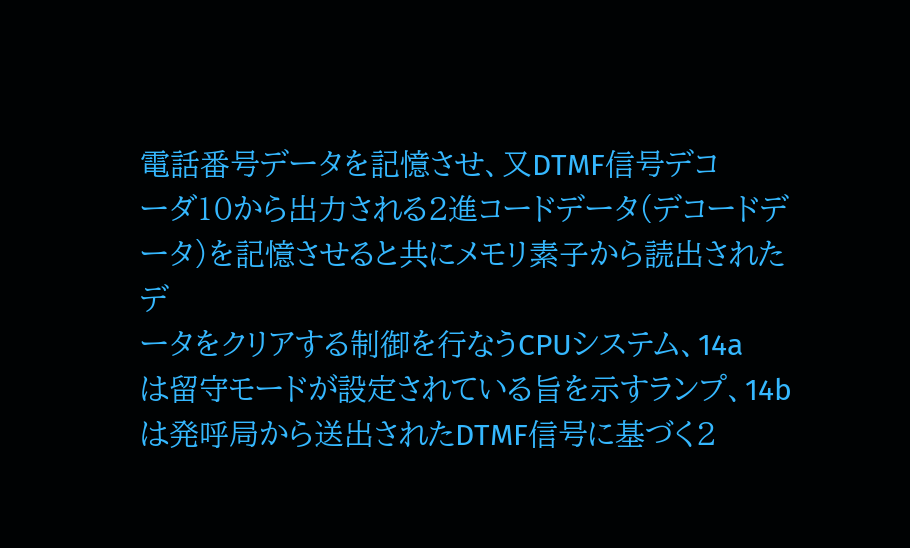電話番号データを記憶させ、又DTMF信号デコ
ーダ10から出力される2進コードデータ(デコードデ
ータ)を記憶させると共にメモリ素子から読出されたデ
ータをクリアする制御を行なうCPUシステム、14a
は留守モードが設定されている旨を示すランプ、14b
は発呼局から送出されたDTMF信号に基づく2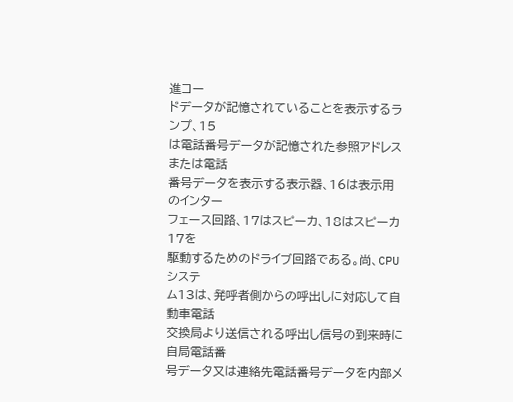進コー
ドデータが記憶されていることを表示するランプ、15
は電話番号データが記憶された参照アドレスまたは電話
番号データを表示する表示器、16は表示用のインター
フェース回路、17はスピーカ、18はスピーカ17を
駆動するためのドライブ回路である。尚、CPUシステ
ム13は、発呼者側からの呼出しに対応して自動車電話
交換局より送信される呼出し信号の到来時に自局電話番
号データ又は連絡先電話番号データを内部メ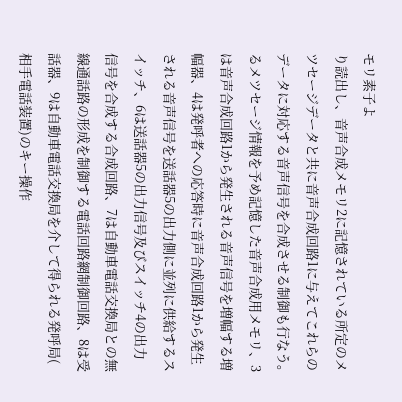モリ素子よ
り読出し、音声合成メモリ2に記憶されている所定のメ
ツセージデータと共に音声合成回路1に与えてこれらの
データに対応する音声信号を合成させる制御も行なう。
るメツセージ情報を予め記憶した音声合成用メモリ、3
は音声合成回路1から発生される音声信号を増幅する増
幅器、4は発呼者への応答時に音声合成回路1から発生
される音声信号を送話器5の出力側に並列に供給するス
イッチ、6は送話器5の出力信号及びスイッチ4の出力
信号を合成する合成回路、7は自動車電話交換局との無
線通話路の形成を制御する電話回路網制御回路、8は受
話器、9は自動車電話交換局を介して得られる発呼局(
相手電話装置)のキー操作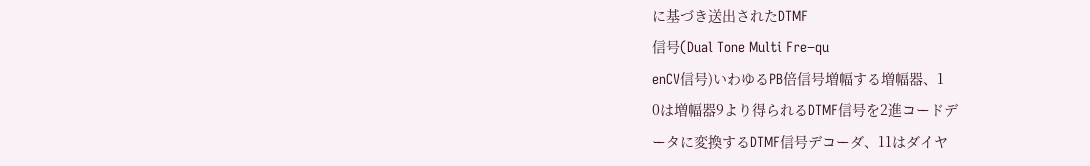に基づき送出されたDTMF
信号(Dual Tone Multi Fre−qu
enCV信号)いわゆるPB倍信号増幅する増幅器、1
0は増幅器9より得られるDTMF信号を2進コードデ
ータに変換するDTMF信号デコーダ、11はダイヤ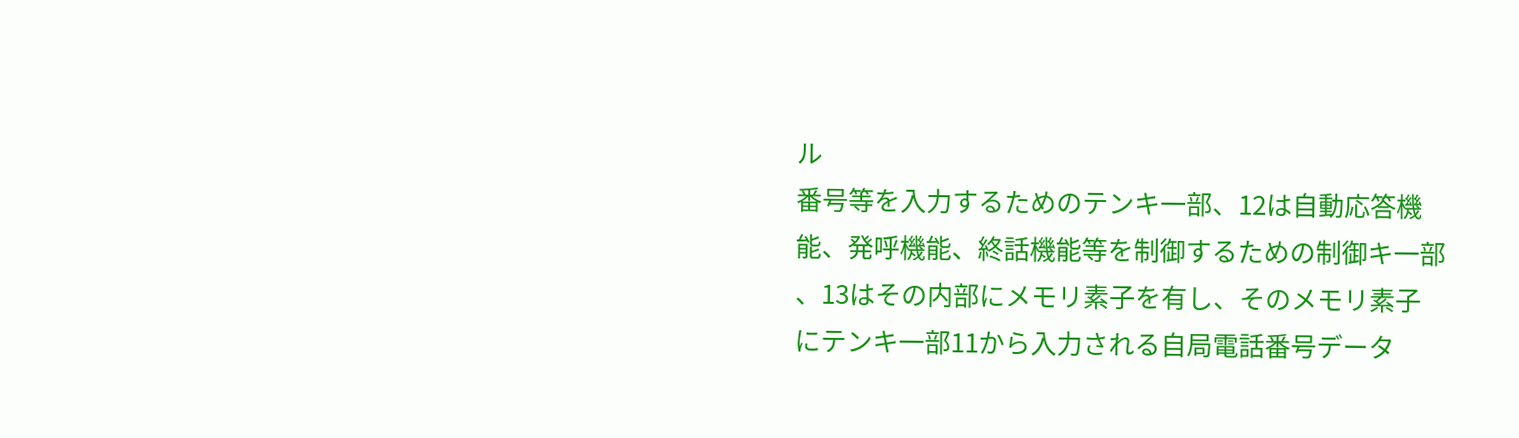ル
番号等を入力するためのテンキ一部、12は自動応答機
能、発呼機能、終話機能等を制御するための制御キ一部
、13はその内部にメモリ素子を有し、そのメモリ素子
にテンキ一部11から入力される自局電話番号データ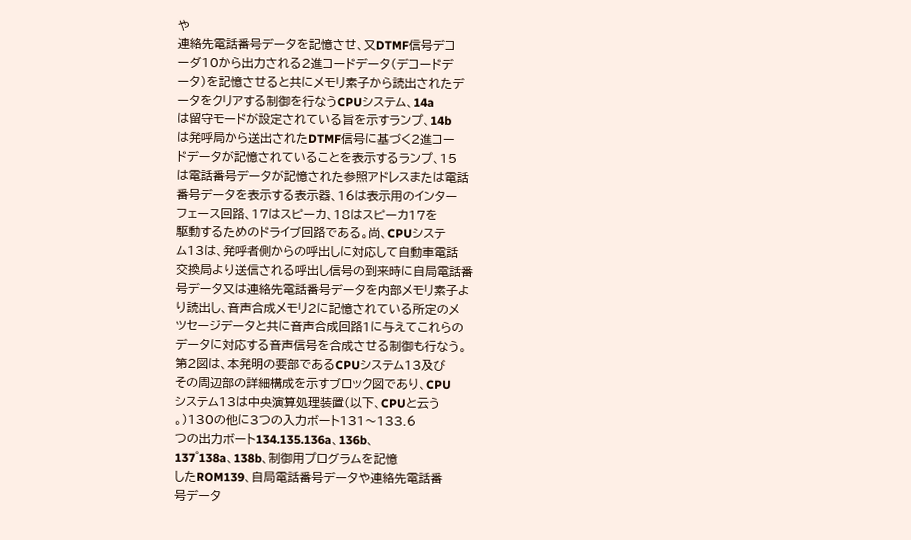や
連絡先電話番号データを記憶させ、又DTMF信号デコ
ーダ10から出力される2進コードデータ(デコードデ
ータ)を記憶させると共にメモリ素子から読出されたデ
ータをクリアする制御を行なうCPUシステム、14a
は留守モードが設定されている旨を示すランプ、14b
は発呼局から送出されたDTMF信号に基づく2進コー
ドデータが記憶されていることを表示するランプ、15
は電話番号データが記憶された参照アドレスまたは電話
番号データを表示する表示器、16は表示用のインター
フェース回路、17はスピーカ、18はスピーカ17を
駆動するためのドライブ回路である。尚、CPUシステ
ム13は、発呼者側からの呼出しに対応して自動車電話
交換局より送信される呼出し信号の到来時に自局電話番
号データ又は連絡先電話番号データを内部メモリ素子よ
り読出し、音声合成メモリ2に記憶されている所定のメ
ツセージデータと共に音声合成回路1に与えてこれらの
データに対応する音声信号を合成させる制御も行なう。
第2図は、本発明の要部であるCPUシステム13及び
その周辺部の詳細構成を示すブロック図であり、CPU
システム13は中央演算処理装置(以下、CPUと云う
。)130の他に3つの入力ボート131〜133.6
つの出力ボート134.135.136a、136b、
137゜138a、138b、制御用プログラムを記憶
したROM139、自局電話番号データや連絡先電話番
号データ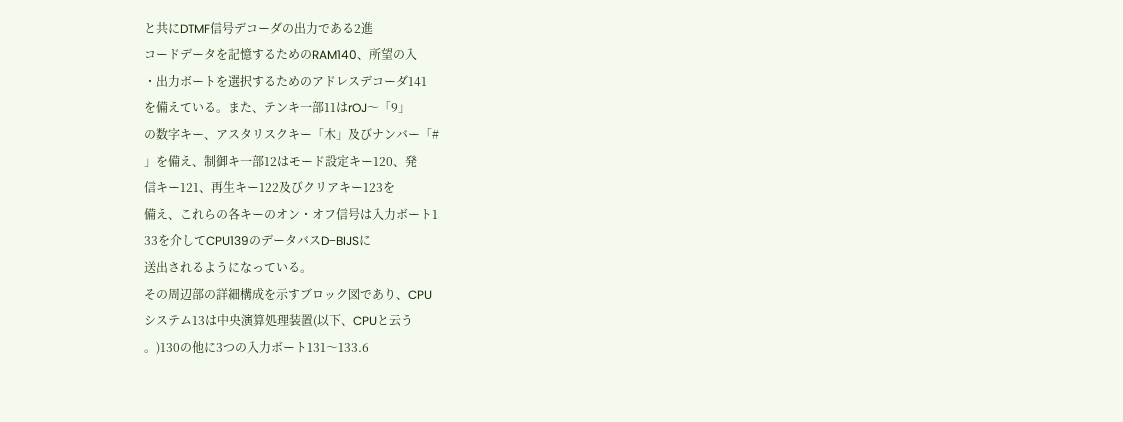と共にDTMF信号デコーダの出力である2進
コードデータを記憶するためのRAM140、所望の入
・出力ボートを選択するためのアドレスデコーダ141
を備えている。また、テンキ一部11はrOJ〜「9」
の数字キー、アスタリスクキー「木」及びナンバー「#
」を備え、制御キ一部12はモード設定キー120、発
信キー121、再生キー122及びクリアキー123を
備え、これらの各キーのオン・オフ信号は入力ボート1
33を介してCPU139のデータバスD−BIJSに
送出されるようになっている。
その周辺部の詳細構成を示すブロック図であり、CPU
システム13は中央演算処理装置(以下、CPUと云う
。)130の他に3つの入力ボート131〜133.6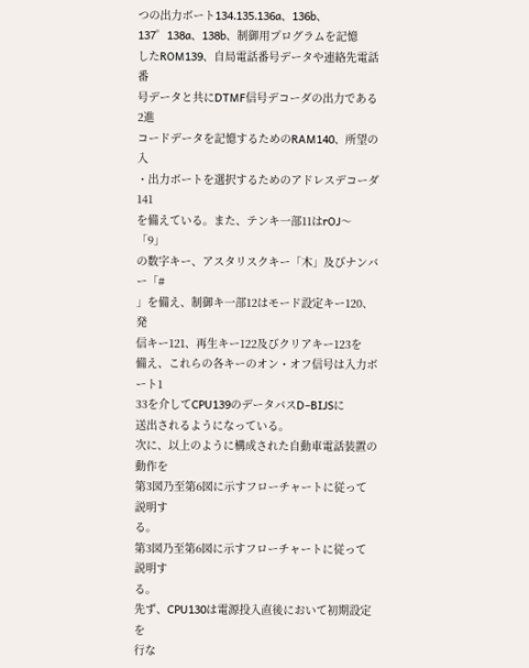つの出力ボート134.135.136a、136b、
137゜138a、138b、制御用プログラムを記憶
したROM139、自局電話番号データや連絡先電話番
号データと共にDTMF信号デコーダの出力である2進
コードデータを記憶するためのRAM140、所望の入
・出力ボートを選択するためのアドレスデコーダ141
を備えている。また、テンキ一部11はrOJ〜「9」
の数字キー、アスタリスクキー「木」及びナンバー「#
」を備え、制御キ一部12はモード設定キー120、発
信キー121、再生キー122及びクリアキー123を
備え、これらの各キーのオン・オフ信号は入力ボート1
33を介してCPU139のデータバスD−BIJSに
送出されるようになっている。
次に、以上のように構成された自動車電話装置の動作を
第3図乃至第6図に示すフローチャートに従って説明す
る。
第3図乃至第6図に示すフローチャートに従って説明す
る。
先ず、CPU130は電源投入直後において初期設定を
行な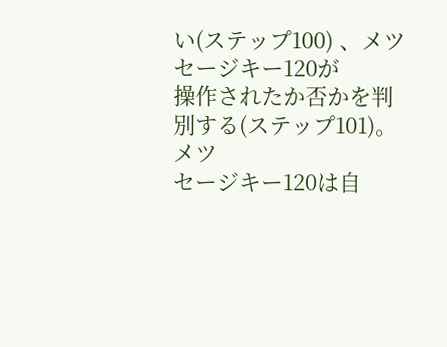い(ステップ100) 、メツセージキー120が
操作されたか否かを判別する(ステップ101)。メツ
セージキー120は自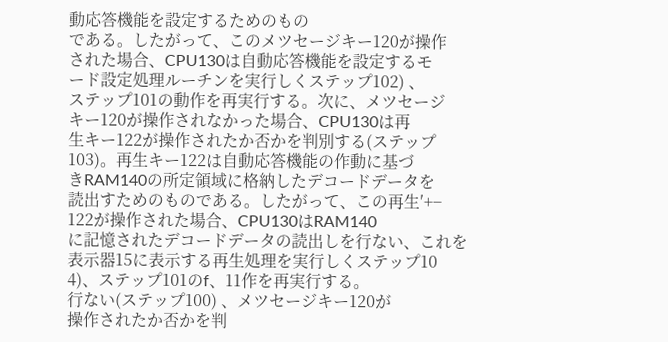動応答機能を設定するためのもの
である。したがって、このメツセージキー120が操作
された場合、CPU130は自動応答機能を設定するモ
ード設定処理ルーチンを実行しくステップ102) 、
ステップ101の動作を再実行する。次に、メツセージ
キー120が操作されなかった場合、CPU130は再
生キー122が操作されたか否かを判別する(ステップ
103)。再生キー122は自動応答機能の作動に基づ
きRAM140の所定領域に格納したデコードデータを
読出すためのものである。したがって、この再生′+−
122が操作された場合、CPU130はRAM140
に記憶されたデコードデータの読出しを行ない、これを
表示器15に表示する再生処理を実行しくステップ10
4)、ステップ101のf、11作を再実行する。
行ない(ステップ100) 、メツセージキー120が
操作されたか否かを判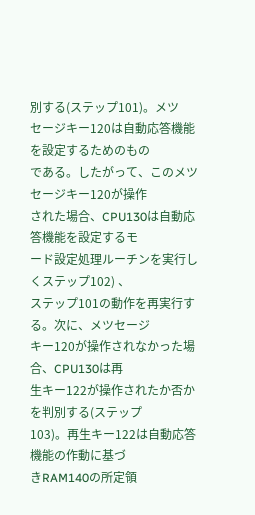別する(ステップ101)。メツ
セージキー120は自動応答機能を設定するためのもの
である。したがって、このメツセージキー120が操作
された場合、CPU130は自動応答機能を設定するモ
ード設定処理ルーチンを実行しくステップ102) 、
ステップ101の動作を再実行する。次に、メツセージ
キー120が操作されなかった場合、CPU130は再
生キー122が操作されたか否かを判別する(ステップ
103)。再生キー122は自動応答機能の作動に基づ
きRAM140の所定領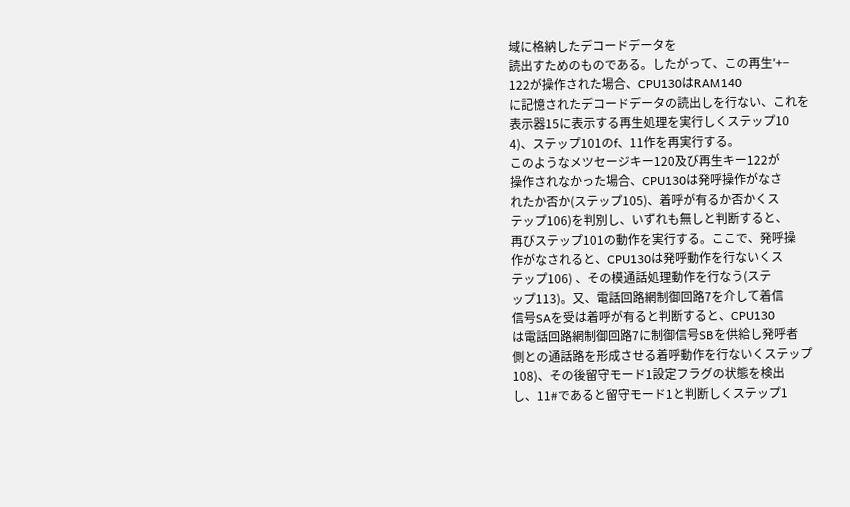域に格納したデコードデータを
読出すためのものである。したがって、この再生′+−
122が操作された場合、CPU130はRAM140
に記憶されたデコードデータの読出しを行ない、これを
表示器15に表示する再生処理を実行しくステップ10
4)、ステップ101のf、11作を再実行する。
このようなメツセージキー120及び再生キー122が
操作されなかった場合、CPU130は発呼操作がなさ
れたか否か(ステップ105)、着呼が有るか否かくス
テップ106)を判別し、いずれも無しと判断すると、
再びステップ101の動作を実行する。ここで、発呼操
作がなされると、CPU130は発呼動作を行ないくス
テップ106) 、その模通話処理動作を行なう(ステ
ップ113)。又、電話回路網制御回路7を介して着信
信号SAを受は着呼が有ると判断すると、CPU130
は電話回路網制御回路7に制御信号SBを供給し発呼者
側との通話路を形成させる着呼動作を行ないくステップ
108)、その後留守モード1設定フラグの状態を検出
し、11#であると留守モード1と判断しくステップ1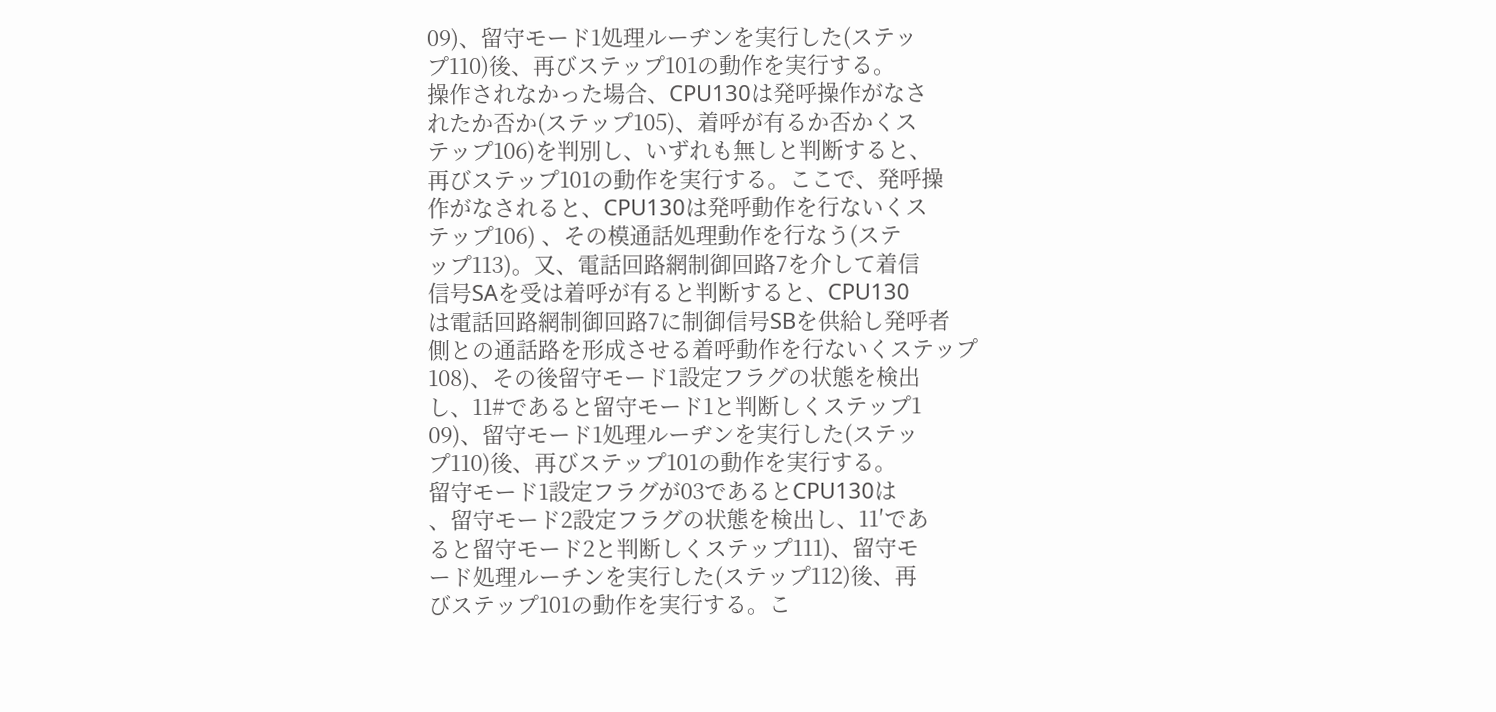09)、留守モード1処理ルーヂンを実行した(ステッ
プ110)後、再びステップ101の動作を実行する。
操作されなかった場合、CPU130は発呼操作がなさ
れたか否か(ステップ105)、着呼が有るか否かくス
テップ106)を判別し、いずれも無しと判断すると、
再びステップ101の動作を実行する。ここで、発呼操
作がなされると、CPU130は発呼動作を行ないくス
テップ106) 、その模通話処理動作を行なう(ステ
ップ113)。又、電話回路網制御回路7を介して着信
信号SAを受は着呼が有ると判断すると、CPU130
は電話回路網制御回路7に制御信号SBを供給し発呼者
側との通話路を形成させる着呼動作を行ないくステップ
108)、その後留守モード1設定フラグの状態を検出
し、11#であると留守モード1と判断しくステップ1
09)、留守モード1処理ルーヂンを実行した(ステッ
プ110)後、再びステップ101の動作を実行する。
留守モード1設定フラグが03であるとCPU130は
、留守モード2設定フラグの状態を検出し、11′であ
ると留守モード2と判断しくステップ111)、留守モ
ード処理ルーチンを実行した(ステップ112)後、再
びステップ101の動作を実行する。こ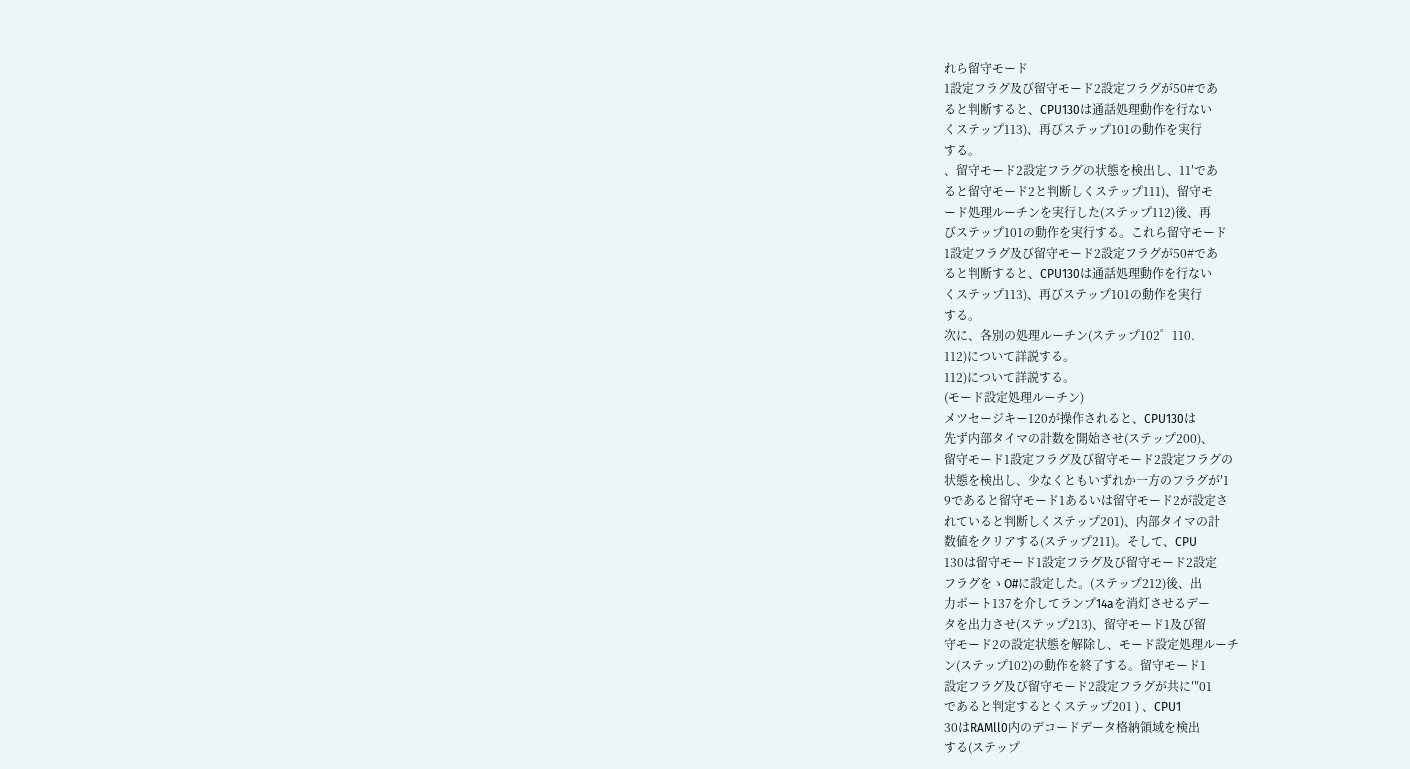れら留守モード
1設定フラグ及び留守モード2設定フラグが50#であ
ると判断すると、CPU130は通話処理動作を行ない
くステップ113)、再びステップ101の動作を実行
する。
、留守モード2設定フラグの状態を検出し、11′であ
ると留守モード2と判断しくステップ111)、留守モ
ード処理ルーチンを実行した(ステップ112)後、再
びステップ101の動作を実行する。これら留守モード
1設定フラグ及び留守モード2設定フラグが50#であ
ると判断すると、CPU130は通話処理動作を行ない
くステップ113)、再びステップ101の動作を実行
する。
次に、各別の処理ルーチン(ステップ102゜110.
112)について詳説する。
112)について詳説する。
(モード設定処理ルーチン)
メツセージキー120が操作されると、CPU130は
先ず内部タイマの計数を開始させ(ステップ200)、
留守モード1設定フラグ及び留守モード2設定フラグの
状態を検出し、少なくともいずれか一方のフラグが′1
9であると留守モード1あるいは留守モード2が設定さ
れていると判断しくステップ201)、内部タイマの計
数値をクリアする(ステップ211)。そして、CPU
130は留守モード1設定フラグ及び留守モード2設定
フラグをゝO#に設定した。(ステップ212)後、出
力ポート137を介してランプ14aを消灯させるデー
タを出力させ(ステップ213)、留守モード1及び留
守モード2の設定状態を解除し、モード設定処理ルーチ
ン(ステップ102)の動作を終了する。留守モード1
設定フラグ及び留守モード2設定フラグが共に′″01
であると判定するとくステップ201 ) 、CPU1
30はRAMll0内のデコードデータ格納領域を検出
する(ステップ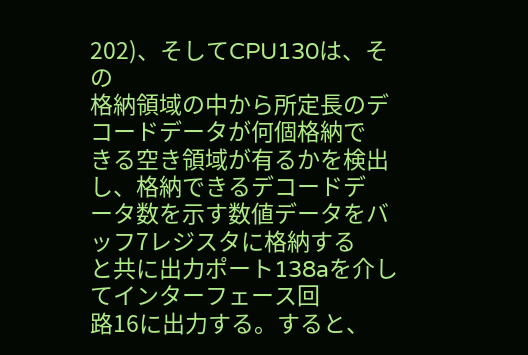202)、そしてCPU130は、その
格納領域の中から所定長のデコードデータが何個格納で
きる空き領域が有るかを検出し、格納できるデコードデ
ータ数を示す数値データをバッフ7レジスタに格納する
と共に出力ポート138aを介してインターフェース回
路16に出力する。すると、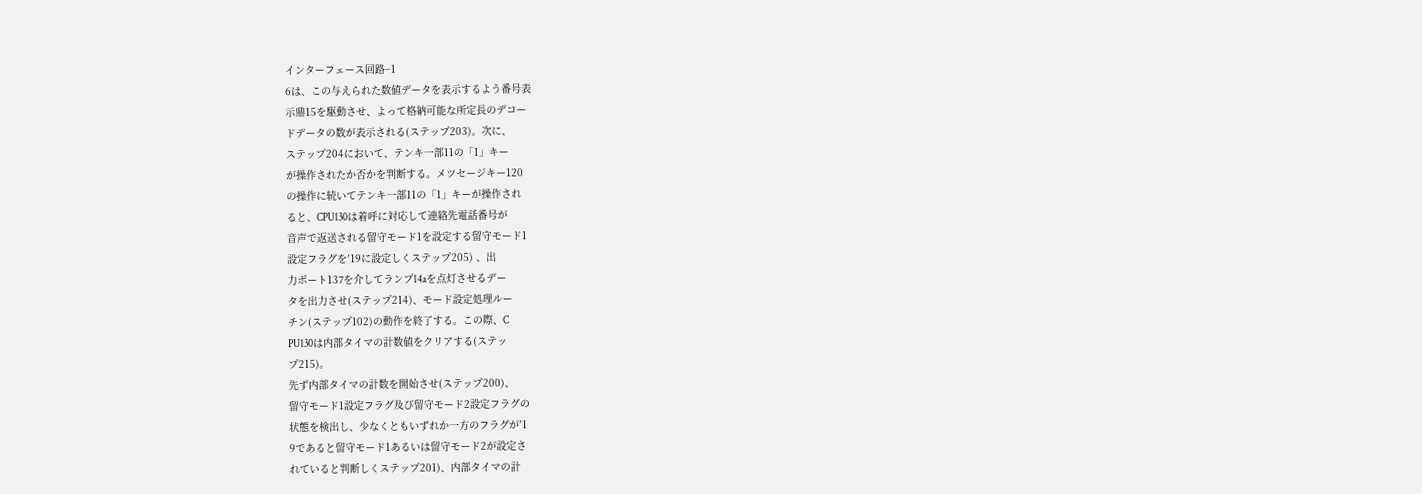インターフェース回路−1
6は、この与えられた数値データを表示するよう番号表
示鼎15を駆動させ、よって格納可能な所定長のデコー
ドデータの数が表示される(ステップ203)。次に、
ステップ204において、テンキ一部11の「1」キー
が操作されたか否かを判断する。メツセージキー120
の操作に続いてテンキ一部11の「1」キーが操作され
ると、CPU130は着呼に対応して連絡先電話番号が
音声で返送される留守モード1を設定する留守モード1
設定フラグを′19に設定しくステップ205) 、出
力ポート137を介してランプ14aを点灯させるデー
タを出力させ(ステップ214)、モード設定処理ルー
チン(ステップ102)の動作を終了する。この際、C
PU130は内部タイマの計数値をクリアする(ステッ
プ215)。
先ず内部タイマの計数を開始させ(ステップ200)、
留守モード1設定フラグ及び留守モード2設定フラグの
状態を検出し、少なくともいずれか一方のフラグが′1
9であると留守モード1あるいは留守モード2が設定さ
れていると判断しくステップ201)、内部タイマの計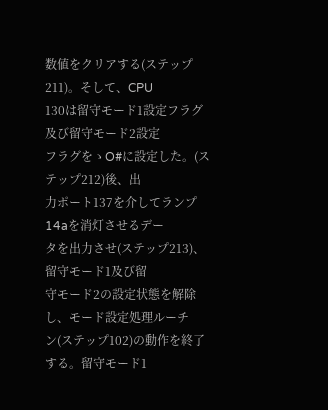数値をクリアする(ステップ211)。そして、CPU
130は留守モード1設定フラグ及び留守モード2設定
フラグをゝO#に設定した。(ステップ212)後、出
力ポート137を介してランプ14aを消灯させるデー
タを出力させ(ステップ213)、留守モード1及び留
守モード2の設定状態を解除し、モード設定処理ルーチ
ン(ステップ102)の動作を終了する。留守モード1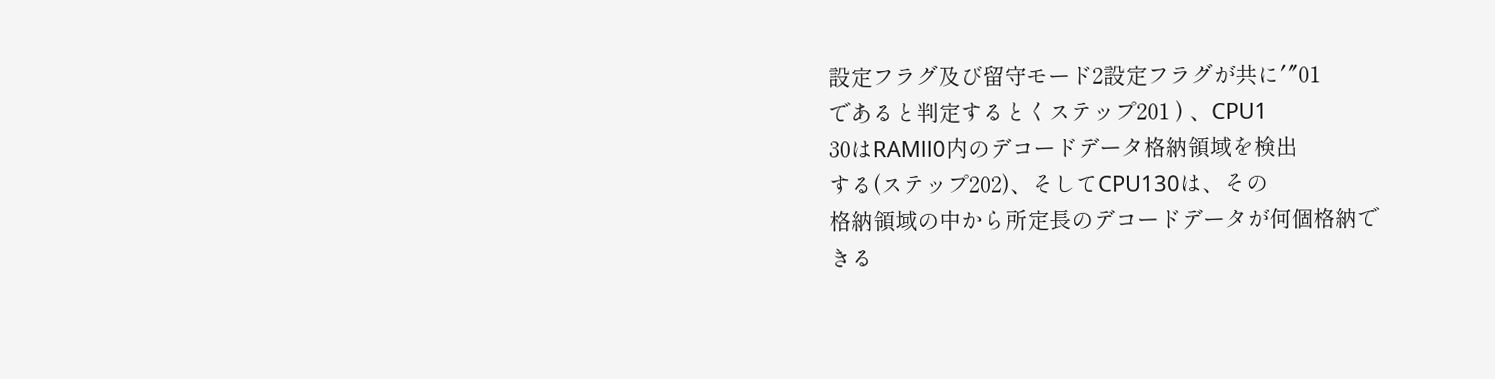設定フラグ及び留守モード2設定フラグが共に′″01
であると判定するとくステップ201 ) 、CPU1
30はRAMll0内のデコードデータ格納領域を検出
する(ステップ202)、そしてCPU130は、その
格納領域の中から所定長のデコードデータが何個格納で
きる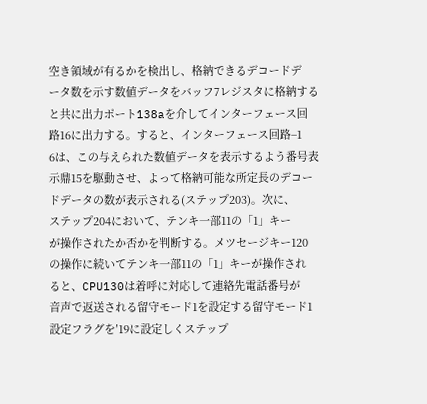空き領域が有るかを検出し、格納できるデコードデ
ータ数を示す数値データをバッフ7レジスタに格納する
と共に出力ポート138aを介してインターフェース回
路16に出力する。すると、インターフェース回路−1
6は、この与えられた数値データを表示するよう番号表
示鼎15を駆動させ、よって格納可能な所定長のデコー
ドデータの数が表示される(ステップ203)。次に、
ステップ204において、テンキ一部11の「1」キー
が操作されたか否かを判断する。メツセージキー120
の操作に続いてテンキ一部11の「1」キーが操作され
ると、CPU130は着呼に対応して連絡先電話番号が
音声で返送される留守モード1を設定する留守モード1
設定フラグを′19に設定しくステップ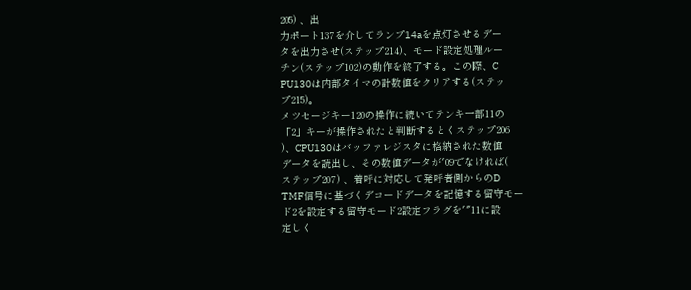205) 、出
力ポート137を介してランプ14aを点灯させるデー
タを出力させ(ステップ214)、モード設定処理ルー
チン(ステップ102)の動作を終了する。この際、C
PU130は内部タイマの計数値をクリアする(ステッ
プ215)。
メツセージキー120の操作に続いてテンキ一部11の
「2」キーが操作されたと判断するとくステップ206
)、CPU130はバッファレジスタに格納された数値
データを読出し、その数値データが′09でなければ(
ステップ207) 、着呼に対応して発呼者側からのD
TMF信号に基づくデコードデータを記憶する留守モー
ド2を設定する留守モード2設定フラグを′″11に設
定しく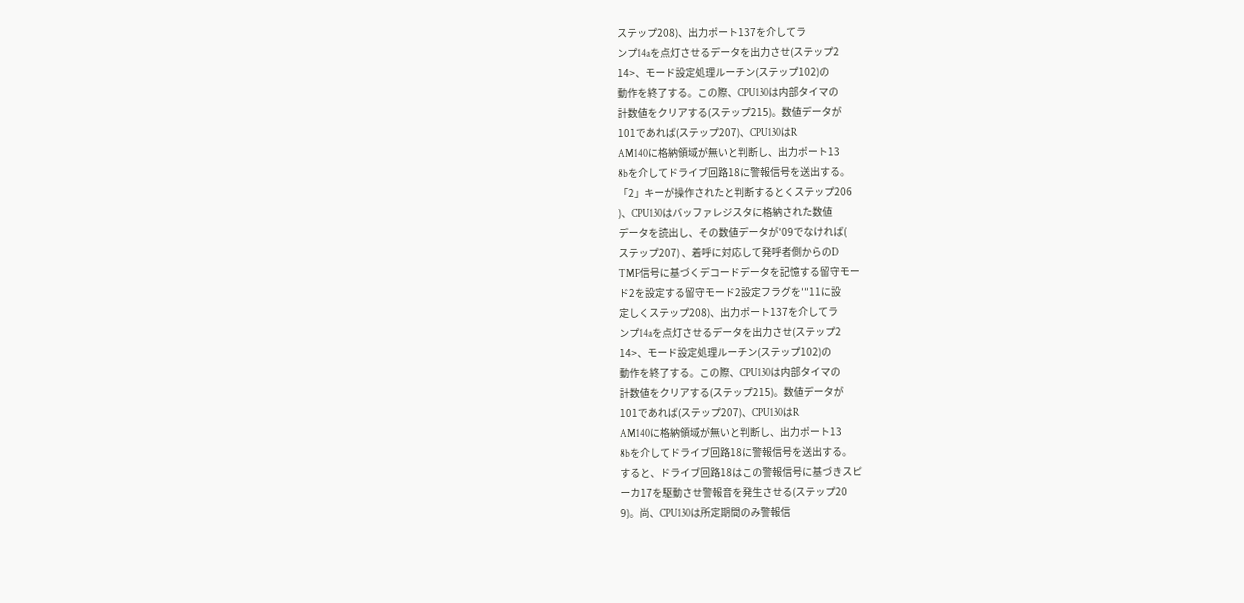ステップ208)、出力ポート137を介してラ
ンプ14aを点灯させるデータを出力させ(ステップ2
14>、モード設定処理ルーチン(ステップ102)の
動作を終了する。この際、CPU130は内部タイマの
計数値をクリアする(ステップ215)。数値データが
101であれば(ステップ207)、CPU130はR
AM140に格納領域が無いと判断し、出力ポート13
8bを介してドライブ回路18に警報信号を送出する。
「2」キーが操作されたと判断するとくステップ206
)、CPU130はバッファレジスタに格納された数値
データを読出し、その数値データが′09でなければ(
ステップ207) 、着呼に対応して発呼者側からのD
TMF信号に基づくデコードデータを記憶する留守モー
ド2を設定する留守モード2設定フラグを′″11に設
定しくステップ208)、出力ポート137を介してラ
ンプ14aを点灯させるデータを出力させ(ステップ2
14>、モード設定処理ルーチン(ステップ102)の
動作を終了する。この際、CPU130は内部タイマの
計数値をクリアする(ステップ215)。数値データが
101であれば(ステップ207)、CPU130はR
AM140に格納領域が無いと判断し、出力ポート13
8bを介してドライブ回路18に警報信号を送出する。
すると、ドライブ回路18はこの警報信号に基づきスピ
ーカ17を駆動させ警報音を発生させる(ステップ20
9)。尚、CPU130は所定期間のみ警報信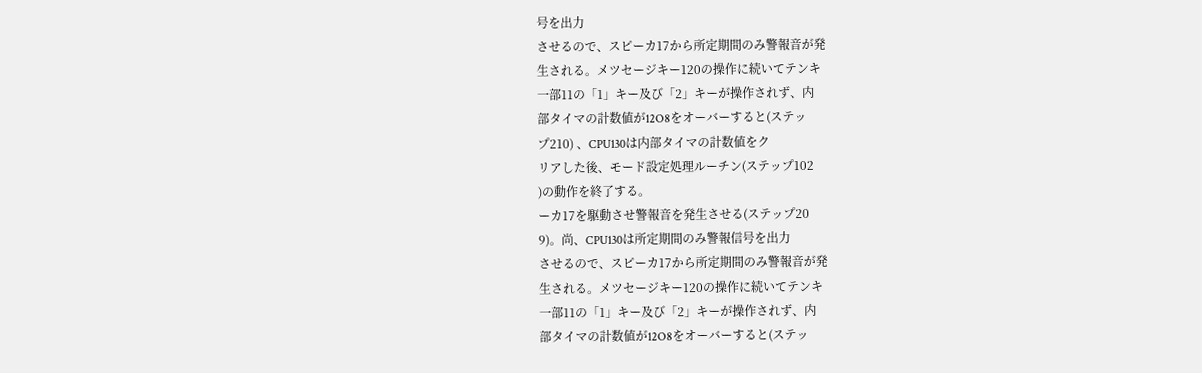号を出力
させるので、スピーカ17から所定期間のみ警報音が発
生される。メツセージキー120の操作に続いてテンキ
一部11の「1」キー及び「2」キーが操作されず、内
部タイマの計数値が12O8をオーバーすると(ステッ
プ210) 、CPU130は内部タイマの計数値をク
リアした後、モード設定処理ルーチン(ステップ102
)の動作を終了する。
ーカ17を駆動させ警報音を発生させる(ステップ20
9)。尚、CPU130は所定期間のみ警報信号を出力
させるので、スピーカ17から所定期間のみ警報音が発
生される。メツセージキー120の操作に続いてテンキ
一部11の「1」キー及び「2」キーが操作されず、内
部タイマの計数値が12O8をオーバーすると(ステッ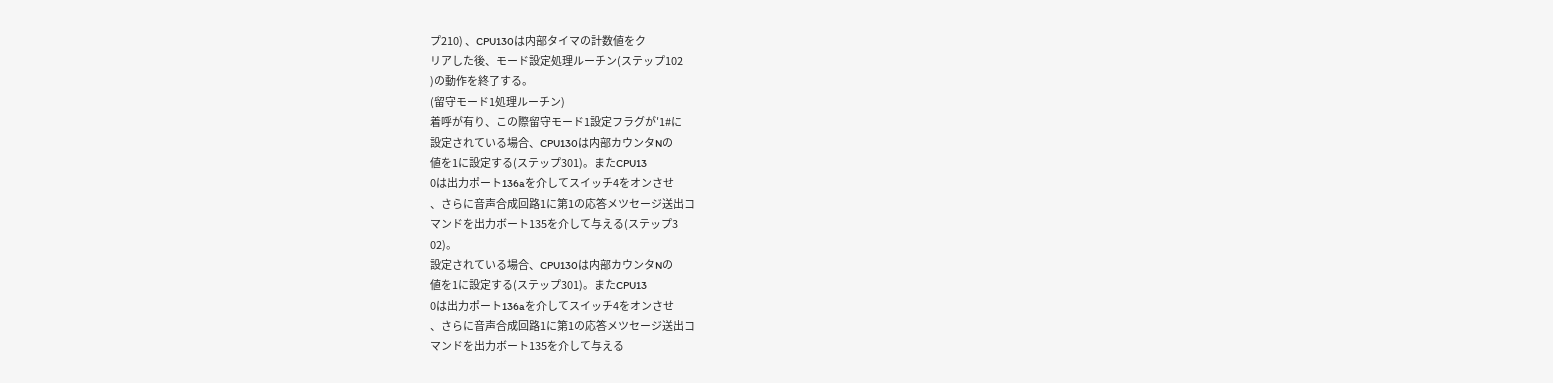プ210) 、CPU130は内部タイマの計数値をク
リアした後、モード設定処理ルーチン(ステップ102
)の動作を終了する。
(留守モード1処理ルーチン)
着呼が有り、この際留守モード1設定フラグが′1#に
設定されている場合、CPU130は内部カウンタNの
値を1に設定する(ステップ301)。またCPU13
0は出力ポート136aを介してスイッチ4をオンさせ
、さらに音声合成回路1に第1の応答メツセージ送出コ
マンドを出力ボート135を介して与える(ステップ3
02)。
設定されている場合、CPU130は内部カウンタNの
値を1に設定する(ステップ301)。またCPU13
0は出力ポート136aを介してスイッチ4をオンさせ
、さらに音声合成回路1に第1の応答メツセージ送出コ
マンドを出力ボート135を介して与える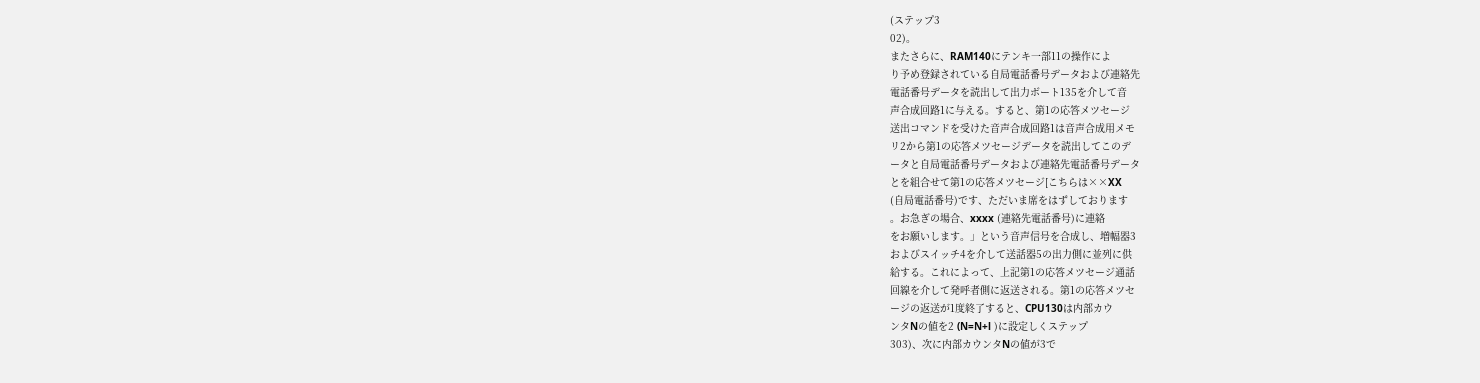(ステップ3
02)。
またさらに、RAM140にテンキ一部11の操作によ
り予め登録されている自局電話番号データおよび連絡先
電話番号データを読出して出力ボート135を介して音
声合成回路1に与える。すると、第1の応答メツセージ
送出コマンドを受けた音声合成回路1は音声合成用メモ
リ2から第1の応答メツセージデータを読出してこのデ
ータと自局電話番号データおよび連絡先電話番号データ
とを組合せて第1の応答メツセージ[こちらは××XX
(自局電話番号)です、ただいま席をはずしております
。お急ぎの場合、xxxx (連絡先電話番号)に連絡
をお願いします。」という音声信号を合成し、増幅器3
およびスイッチ4を介して送話器5の出力側に並列に供
給する。これによって、上記第1の応答メツセージ通話
回線を介して発呼者側に返送される。第1の応答メツセ
ージの返送が1度終了すると、CPU130は内部カウ
ンタNの値を2 (N=N+l )に設定しくステップ
303)、次に内部カウンタNの値が3で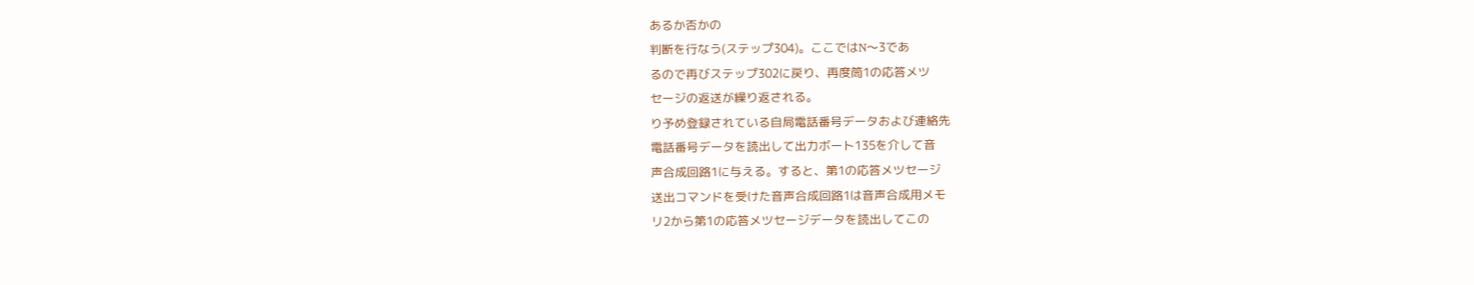あるか否かの
判断を行なう(ステップ304)。ここではN〜3であ
るので再びステップ302に戻り、再度筒1の応答メツ
セージの返送が繰り返される。
り予め登録されている自局電話番号データおよび連絡先
電話番号データを読出して出力ボート135を介して音
声合成回路1に与える。すると、第1の応答メツセージ
送出コマンドを受けた音声合成回路1は音声合成用メモ
リ2から第1の応答メツセージデータを読出してこの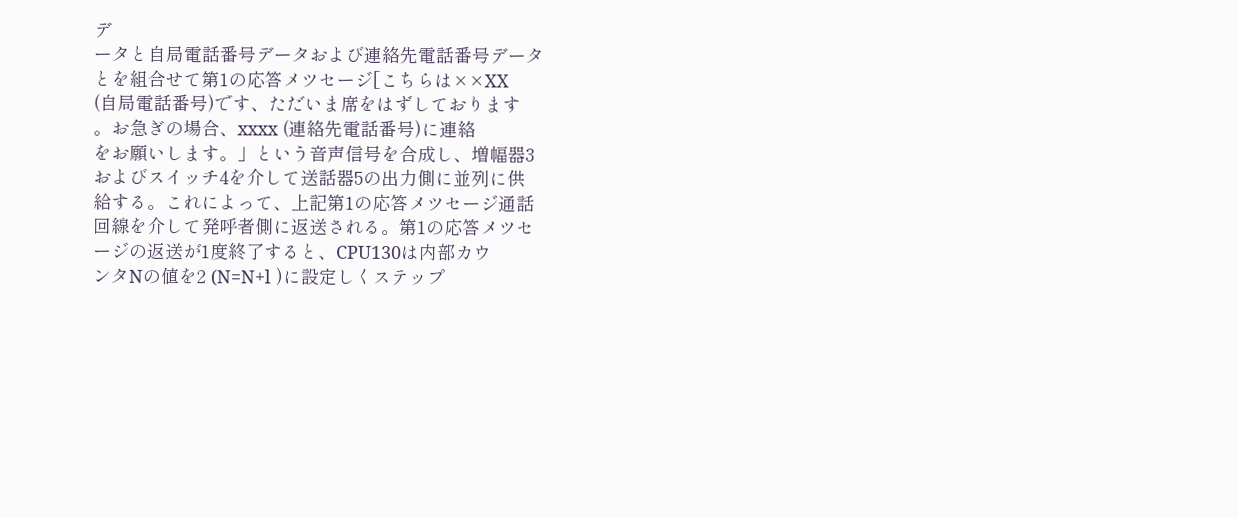デ
ータと自局電話番号データおよび連絡先電話番号データ
とを組合せて第1の応答メツセージ[こちらは××XX
(自局電話番号)です、ただいま席をはずしております
。お急ぎの場合、xxxx (連絡先電話番号)に連絡
をお願いします。」という音声信号を合成し、増幅器3
およびスイッチ4を介して送話器5の出力側に並列に供
給する。これによって、上記第1の応答メツセージ通話
回線を介して発呼者側に返送される。第1の応答メツセ
ージの返送が1度終了すると、CPU130は内部カウ
ンタNの値を2 (N=N+l )に設定しくステップ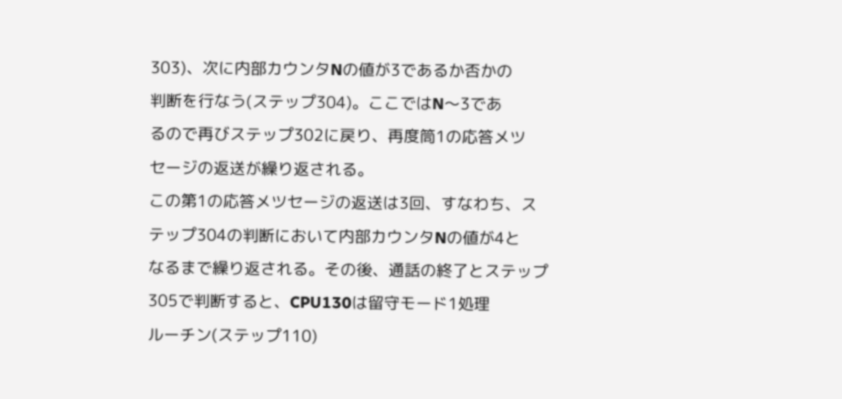303)、次に内部カウンタNの値が3であるか否かの
判断を行なう(ステップ304)。ここではN〜3であ
るので再びステップ302に戻り、再度筒1の応答メツ
セージの返送が繰り返される。
この第1の応答メツセージの返送は3回、すなわち、ス
テップ304の判断において内部カウンタNの値が4と
なるまで繰り返される。その後、通話の終了とステップ
305で判断すると、CPU130は留守モード1処理
ルーチン(ステップ110)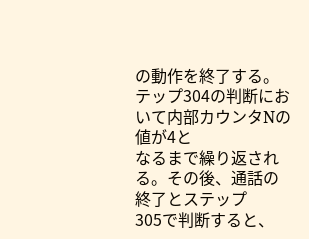の動作を終了する。
テップ304の判断において内部カウンタNの値が4と
なるまで繰り返される。その後、通話の終了とステップ
305で判断すると、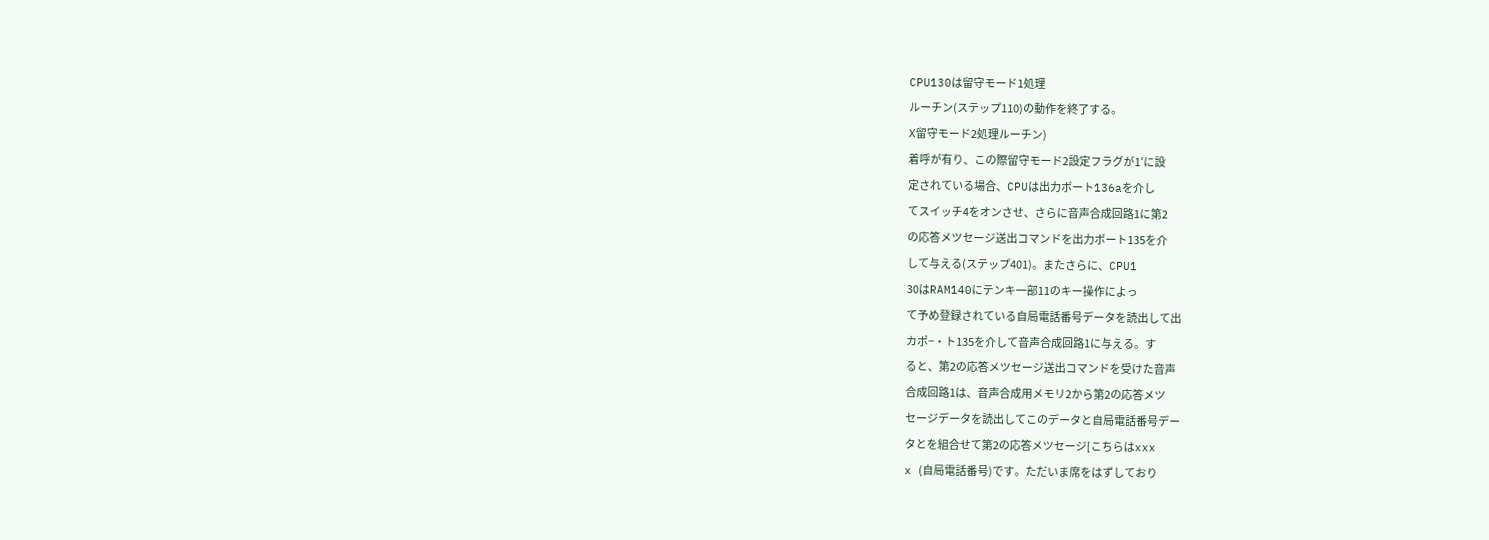CPU130は留守モード1処理
ルーチン(ステップ110)の動作を終了する。
X留守モード2処理ルーチン)
着呼が有り、この際留守モード2設定フラグが1′に設
定されている場合、CPUは出力ボート136aを介し
てスイッチ4をオンさせ、さらに音声合成回路1に第2
の応答メツセージ送出コマンドを出力ボート135を介
して与える(ステップ401)。またさらに、CPU1
30はRAM140にテンキ一部11のキー操作によっ
て予め登録されている自局電話番号データを読出して出
カポ−・ト135を介して音声合成回路1に与える。す
ると、第2の応答メツセージ送出コマンドを受けた音声
合成回路1は、音声合成用メモリ2から第2の応答メツ
セージデータを読出してこのデータと自局電話番号デー
タとを組合せて第2の応答メツセージ[こちらはxxx
x (自局電話番号)です。ただいま席をはずしており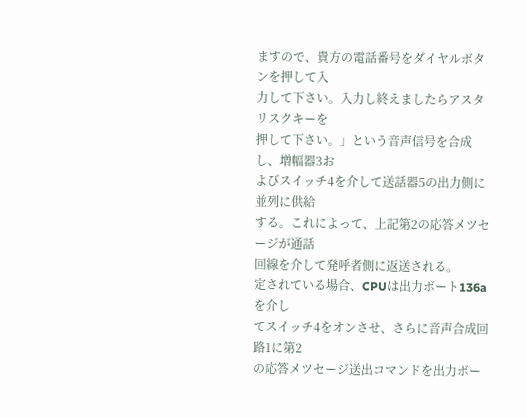ますので、貴方の電話番号をダイヤルボタンを押して入
力して下さい。入力し終えましたらアスタリスクキーを
押して下さい。」という音声信号を合成し、増幅器3お
よびスイッチ4を介して送話器5の出力側に並列に供給
する。これによって、上記第2の応答メツセージが通話
回線を介して発呼者側に返送される。
定されている場合、CPUは出力ボート136aを介し
てスイッチ4をオンさせ、さらに音声合成回路1に第2
の応答メツセージ送出コマンドを出力ボー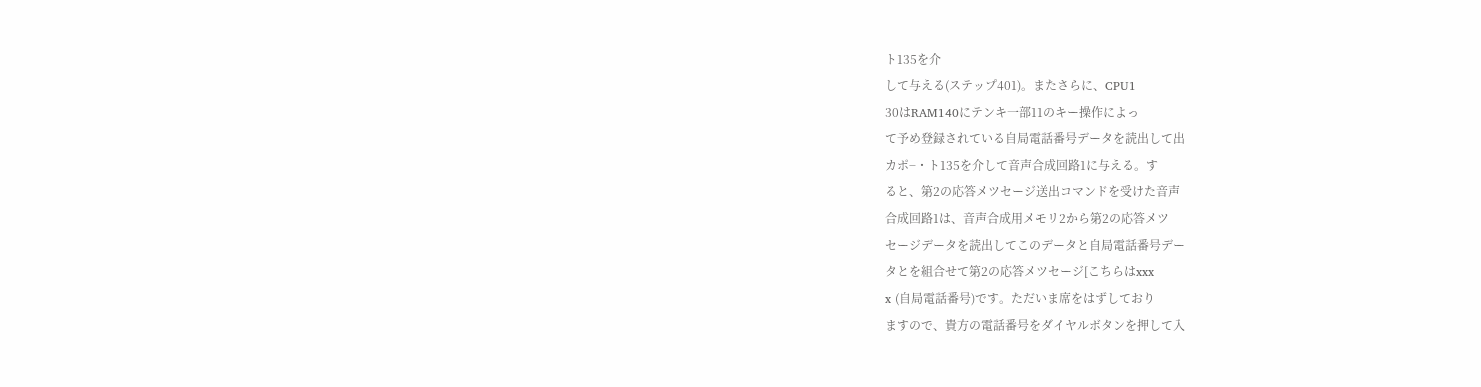ト135を介
して与える(ステップ401)。またさらに、CPU1
30はRAM140にテンキ一部11のキー操作によっ
て予め登録されている自局電話番号データを読出して出
カポ−・ト135を介して音声合成回路1に与える。す
ると、第2の応答メツセージ送出コマンドを受けた音声
合成回路1は、音声合成用メモリ2から第2の応答メツ
セージデータを読出してこのデータと自局電話番号デー
タとを組合せて第2の応答メツセージ[こちらはxxx
x (自局電話番号)です。ただいま席をはずしており
ますので、貴方の電話番号をダイヤルボタンを押して入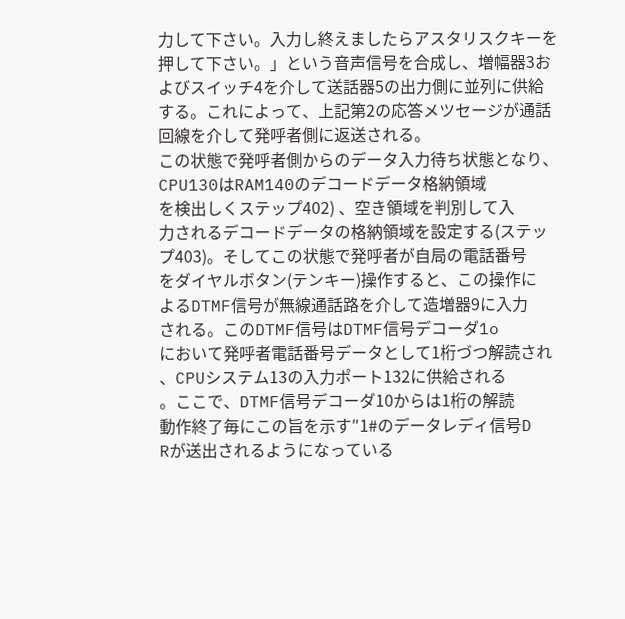力して下さい。入力し終えましたらアスタリスクキーを
押して下さい。」という音声信号を合成し、増幅器3お
よびスイッチ4を介して送話器5の出力側に並列に供給
する。これによって、上記第2の応答メツセージが通話
回線を介して発呼者側に返送される。
この状態で発呼者側からのデータ入力待ち状態となり、
CPU130はRAM140のデコードデータ格納領域
を検出しくステップ402) 、空き領域を判別して入
力されるデコードデータの格納領域を設定する(ステッ
プ403)。そしてこの状態で発呼者が自局の電話番号
をダイヤルボタン(テンキー)操作すると、この操作に
よるDTMF信号が無線通話路を介して造増器9に入力
される。このDTMF信号はDTMF信号デコーダ1o
において発呼者電話番号データとして1桁づつ解読され
、CPUシステム13の入力ポート132に供給される
。ここで、DTMF信号デコーダ10からは1桁の解読
動作終了毎にこの旨を示す″1#のデータレディ信号D
Rが送出されるようになっている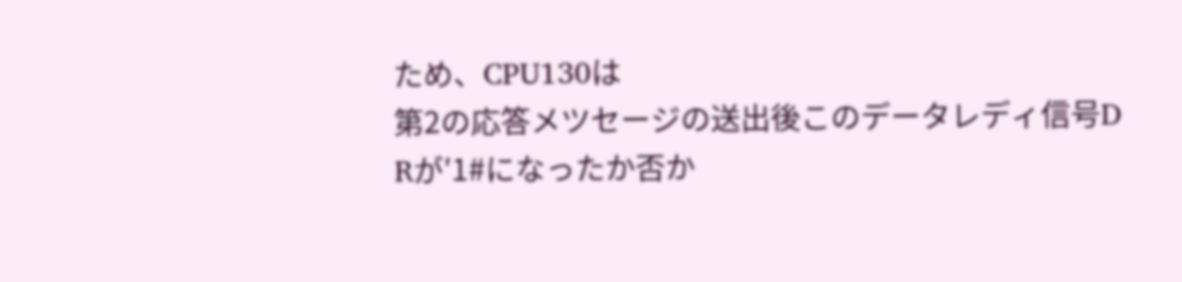ため、CPU130は
第2の応答メツセージの送出後このデータレディ信号D
Rが′1#になったか否か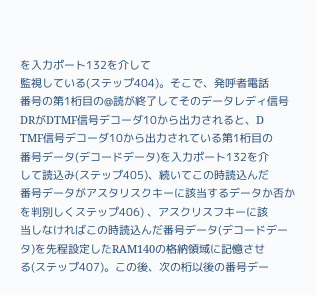を入力ポート132を介して
監視している(ステップ404)。そこで、発呼者電話
番号の第1桁目の@読が終了してそのデータレディ信号
DRがDTMF信号デコーダ10から出力されると、D
TMF信号デコーダ10から出力されている第1桁目の
番号データ(デコードデータ)を入力ポート132を介
して読込み(ステップ405)、続いてこの時読込んだ
番号データがアスタリスクキーに該当するデータか否か
を判別しくステップ406) 、アスクリスフキーに該
当しなければこの時読込んだ番号データ(デコードデー
タ)を先程設定したRAM140の格納領域に記憶させ
る(ステップ407)。この後、次の桁以後の番号デー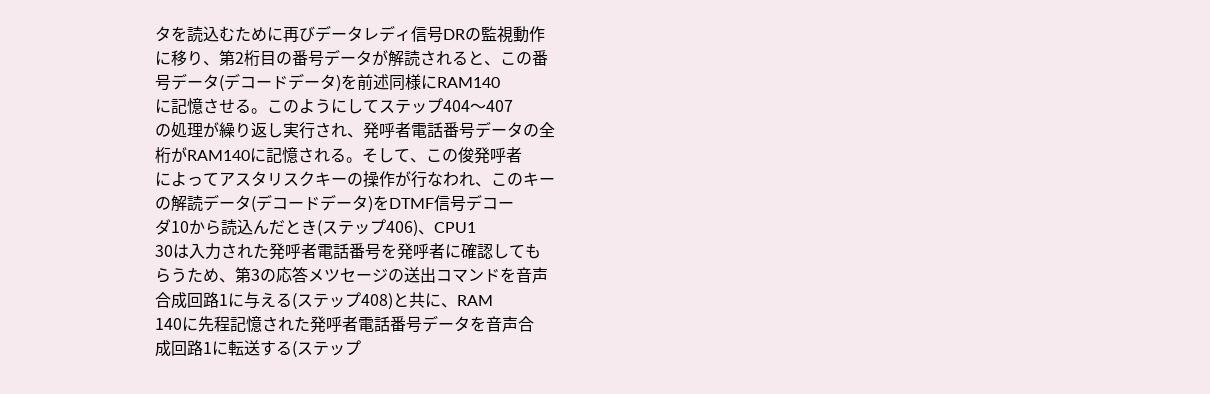タを読込むために再びデータレディ信号DRの監視動作
に移り、第2桁目の番号データが解読されると、この番
号データ(デコードデータ)を前述同様にRAM140
に記憶させる。このようにしてステップ404〜407
の処理が繰り返し実行され、発呼者電話番号データの全
桁がRAM140に記憶される。そして、この俊発呼者
によってアスタリスクキーの操作が行なわれ、このキー
の解読データ(デコードデータ)をDTMF信号デコー
ダ10から読込んだとき(ステップ406)、CPU1
30は入力された発呼者電話番号を発呼者に確認しても
らうため、第3の応答メツセージの送出コマンドを音声
合成回路1に与える(ステップ408)と共に、RAM
140に先程記憶された発呼者電話番号データを音声合
成回路1に転送する(ステップ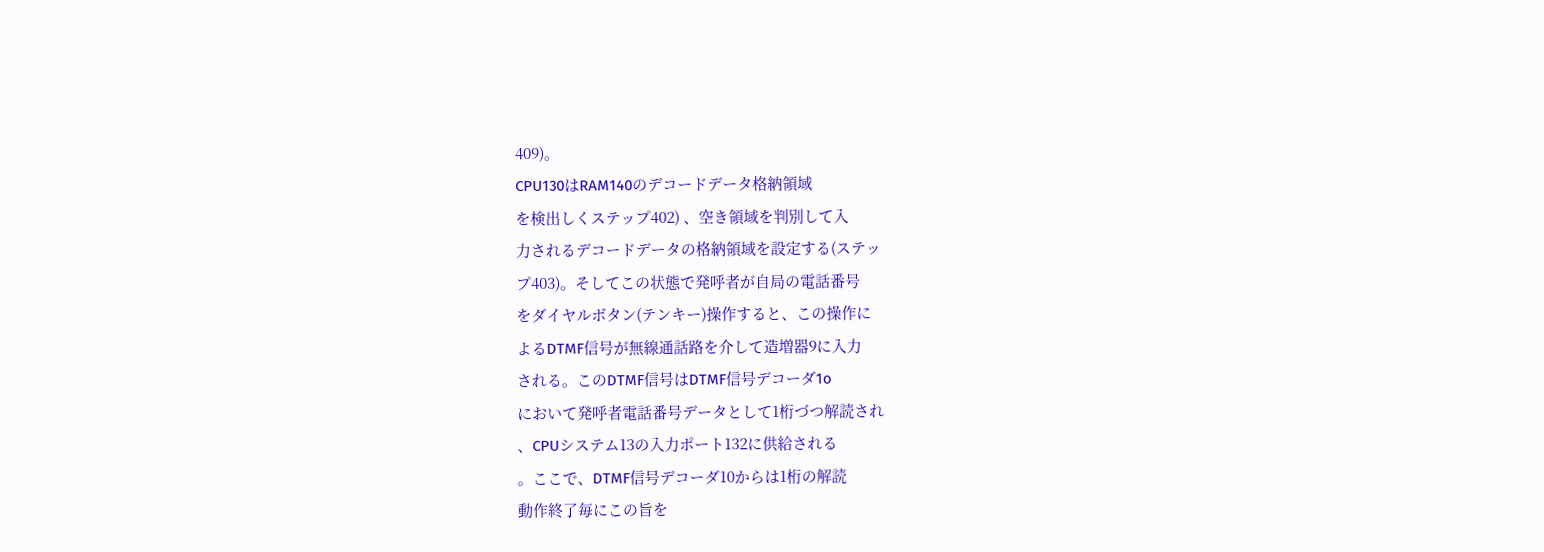409)。
CPU130はRAM140のデコードデータ格納領域
を検出しくステップ402) 、空き領域を判別して入
力されるデコードデータの格納領域を設定する(ステッ
プ403)。そしてこの状態で発呼者が自局の電話番号
をダイヤルボタン(テンキー)操作すると、この操作に
よるDTMF信号が無線通話路を介して造増器9に入力
される。このDTMF信号はDTMF信号デコーダ1o
において発呼者電話番号データとして1桁づつ解読され
、CPUシステム13の入力ポート132に供給される
。ここで、DTMF信号デコーダ10からは1桁の解読
動作終了毎にこの旨を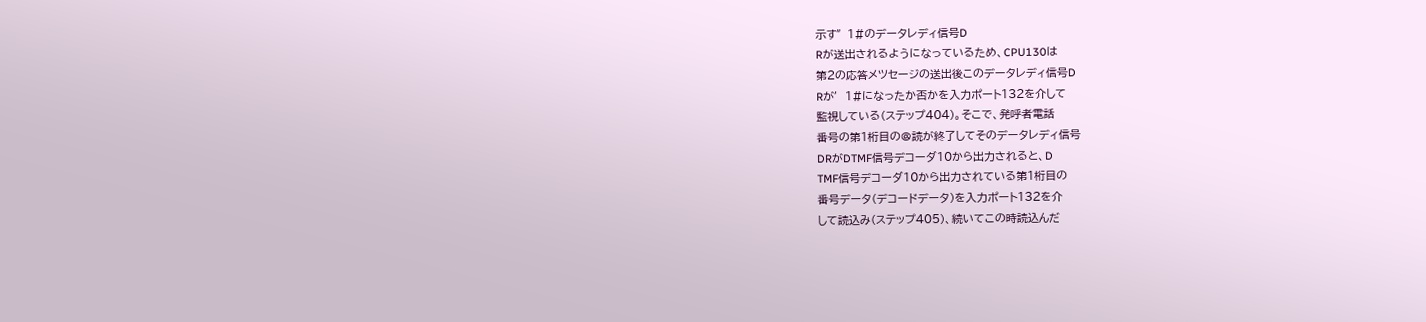示す″1#のデータレディ信号D
Rが送出されるようになっているため、CPU130は
第2の応答メツセージの送出後このデータレディ信号D
Rが′1#になったか否かを入力ポート132を介して
監視している(ステップ404)。そこで、発呼者電話
番号の第1桁目の@読が終了してそのデータレディ信号
DRがDTMF信号デコーダ10から出力されると、D
TMF信号デコーダ10から出力されている第1桁目の
番号データ(デコードデータ)を入力ポート132を介
して読込み(ステップ405)、続いてこの時読込んだ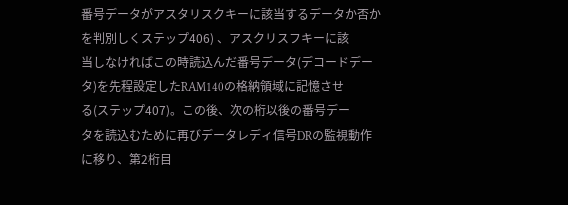番号データがアスタリスクキーに該当するデータか否か
を判別しくステップ406) 、アスクリスフキーに該
当しなければこの時読込んだ番号データ(デコードデー
タ)を先程設定したRAM140の格納領域に記憶させ
る(ステップ407)。この後、次の桁以後の番号デー
タを読込むために再びデータレディ信号DRの監視動作
に移り、第2桁目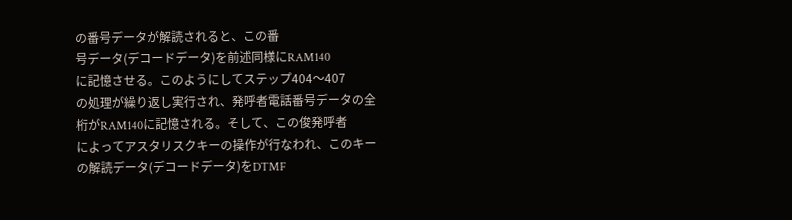の番号データが解読されると、この番
号データ(デコードデータ)を前述同様にRAM140
に記憶させる。このようにしてステップ404〜407
の処理が繰り返し実行され、発呼者電話番号データの全
桁がRAM140に記憶される。そして、この俊発呼者
によってアスタリスクキーの操作が行なわれ、このキー
の解読データ(デコードデータ)をDTMF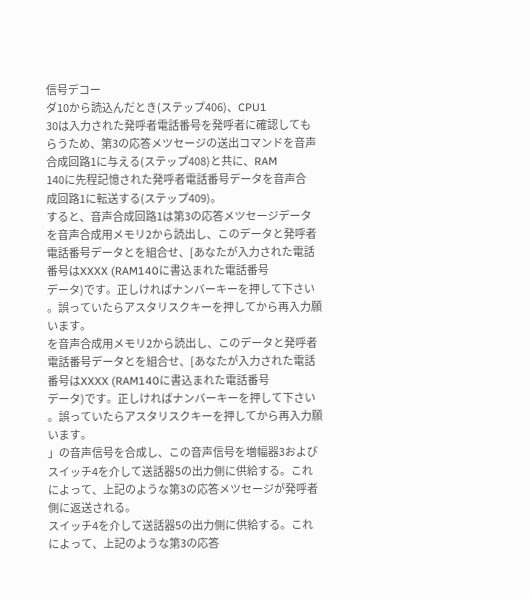信号デコー
ダ10から読込んだとき(ステップ406)、CPU1
30は入力された発呼者電話番号を発呼者に確認しても
らうため、第3の応答メツセージの送出コマンドを音声
合成回路1に与える(ステップ408)と共に、RAM
140に先程記憶された発呼者電話番号データを音声合
成回路1に転送する(ステップ409)。
すると、音声合成回路1は第3の応答メツセージデータ
を音声合成用メモリ2から読出し、このデータと発呼者
電話番号データとを組合せ、[あなたが入力された電話
番号はXXXX (RAM140に書込まれた電話番号
データ)です。正しければナンバーキーを押して下さい
。誤っていたらアスタリスクキーを押してから再入力願
います。
を音声合成用メモリ2から読出し、このデータと発呼者
電話番号データとを組合せ、[あなたが入力された電話
番号はXXXX (RAM140に書込まれた電話番号
データ)です。正しければナンバーキーを押して下さい
。誤っていたらアスタリスクキーを押してから再入力願
います。
」の音声信号を合成し、この音声信号を増幅器3および
スイッチ4を介して送話器5の出力側に供給する。これ
によって、上記のような第3の応答メツセージが発呼者
側に返送される。
スイッチ4を介して送話器5の出力側に供給する。これ
によって、上記のような第3の応答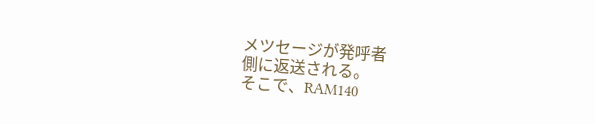メツセージが発呼者
側に返送される。
そこで、RAM140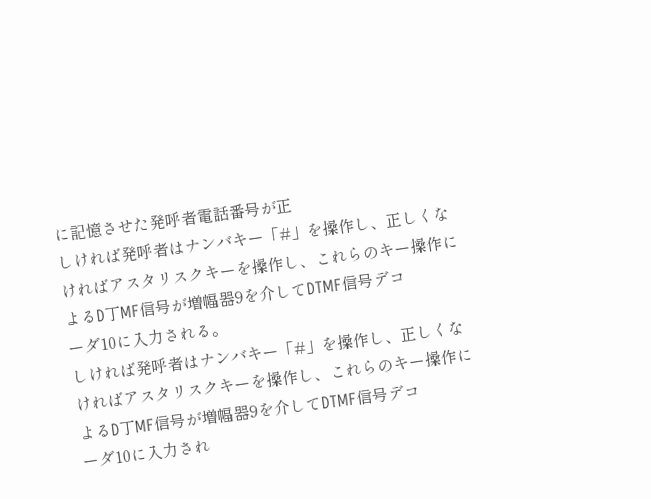に記憶させた発呼者電話番号が正
しければ発呼者はナンバキー「#」を操作し、正しくな
ければアスタリスクキーを操作し、これらのキー操作に
よるD丁MF信号が増幅器9を介してDTMF信号デコ
ーダ10に入力される。
しければ発呼者はナンバキー「#」を操作し、正しくな
ければアスタリスクキーを操作し、これらのキー操作に
よるD丁MF信号が増幅器9を介してDTMF信号デコ
ーダ10に入力され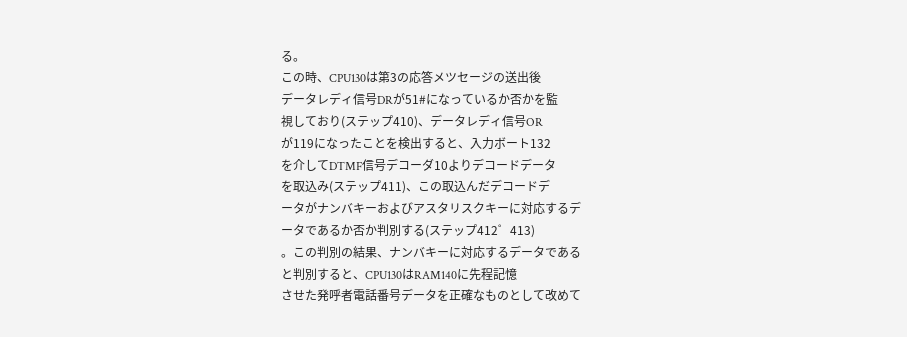る。
この時、CPU130は第3の応答メツセージの送出後
データレディ信号DRが51#になっているか否かを監
視しており(ステップ410)、データレディ信号OR
が119になったことを検出すると、入力ボート132
を介してDTMF信号デコーダ10よりデコードデータ
を取込み(ステップ411)、この取込んだデコードデ
ータがナンバキーおよびアスタリスクキーに対応するデ
ータであるか否か判別する(ステップ412゜413)
。この判別の結果、ナンバキーに対応するデータである
と判別すると、CPU130はRAM140に先程記憶
させた発呼者電話番号データを正確なものとして改めて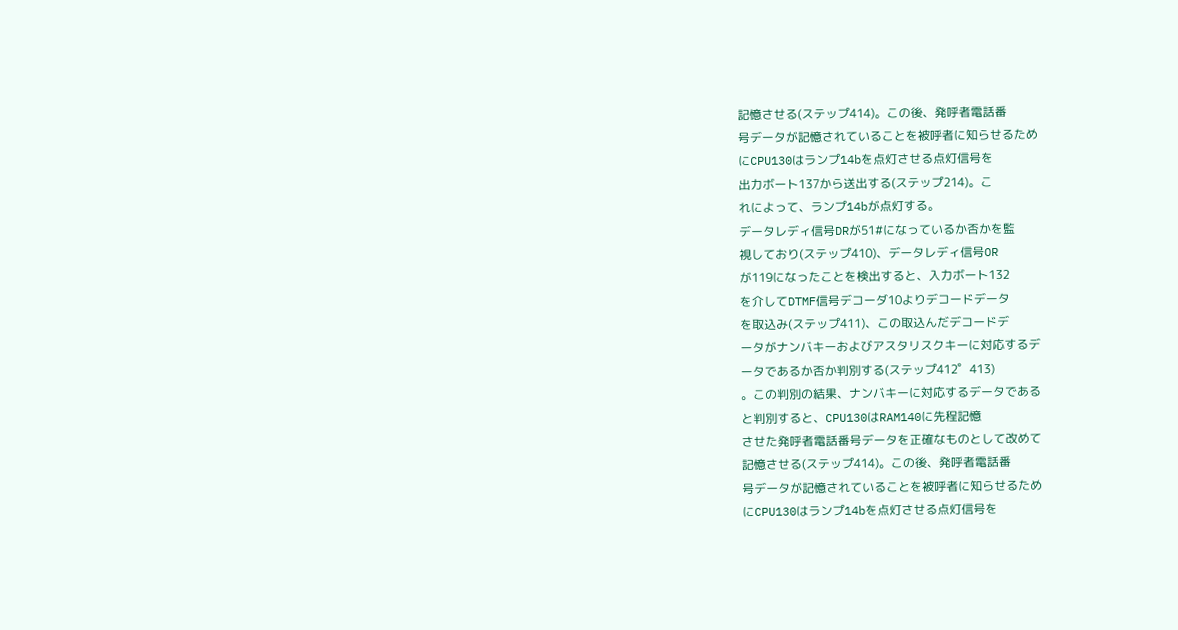記憶させる(ステップ414)。この後、発呼者電話番
号データが記憶されていることを被呼者に知らせるため
にCPU130はランプ14bを点灯させる点灯信号を
出力ボート137から送出する(ステップ214)。こ
れによって、ランプ14bが点灯する。
データレディ信号DRが51#になっているか否かを監
視しており(ステップ410)、データレディ信号OR
が119になったことを検出すると、入力ボート132
を介してDTMF信号デコーダ10よりデコードデータ
を取込み(ステップ411)、この取込んだデコードデ
ータがナンバキーおよびアスタリスクキーに対応するデ
ータであるか否か判別する(ステップ412゜413)
。この判別の結果、ナンバキーに対応するデータである
と判別すると、CPU130はRAM140に先程記憶
させた発呼者電話番号データを正確なものとして改めて
記憶させる(ステップ414)。この後、発呼者電話番
号データが記憶されていることを被呼者に知らせるため
にCPU130はランプ14bを点灯させる点灯信号を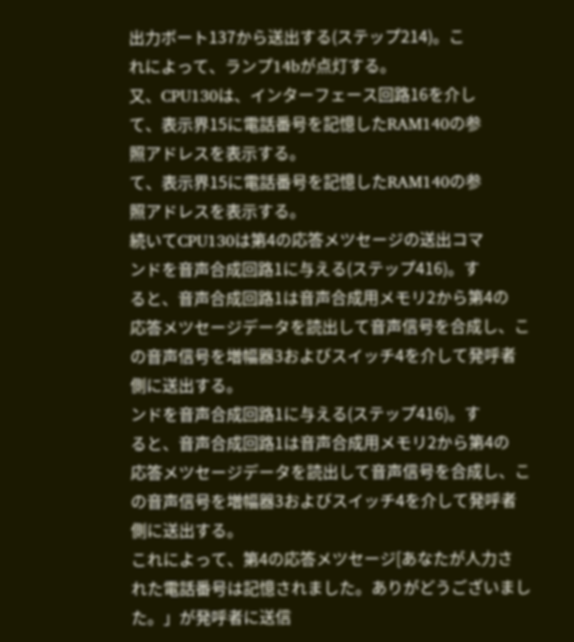出力ボート137から送出する(ステップ214)。こ
れによって、ランプ14bが点灯する。
又、CPU130は、インターフェース回路16を介し
て、表示界15に電話番号を記憶したRAM140の参
照アドレスを表示する。
て、表示界15に電話番号を記憶したRAM140の参
照アドレスを表示する。
続いてCPU130は第4の応答メツセージの送出コマ
ンドを音声合成回路1に与える(ステップ416)。す
ると、音声合成回路1は音声合成用メモリ2から第4の
応答メツセージデータを読出して音声信号を合成し、こ
の音声信号を増幅器3およびスイッチ4を介して発呼者
側に送出する。
ンドを音声合成回路1に与える(ステップ416)。す
ると、音声合成回路1は音声合成用メモリ2から第4の
応答メツセージデータを読出して音声信号を合成し、こ
の音声信号を増幅器3およびスイッチ4を介して発呼者
側に送出する。
これによって、第4の応答メツセージ[あなたが人力さ
れた電話番号は記憶されました。ありがどうございまし
た。」が発呼者に送信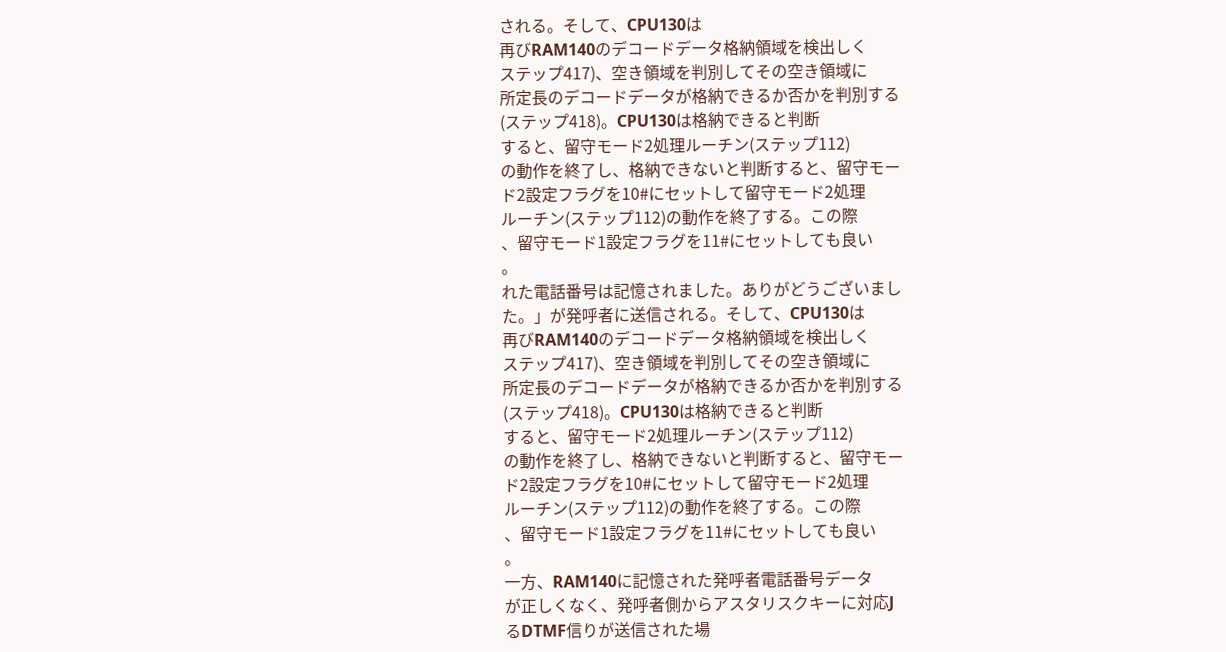される。そして、CPU130は
再びRAM140のデコードデータ格納領域を検出しく
ステップ417)、空き領域を判別してその空き領域に
所定長のデコードデータが格納できるか否かを判別する
(ステップ418)。CPU130は格納できると判断
すると、留守モード2処理ルーチン(ステップ112)
の動作を終了し、格納できないと判断すると、留守モー
ド2設定フラグを10#にセットして留守モード2処理
ルーチン(ステップ112)の動作を終了する。この際
、留守モード1設定フラグを11#にセットしても良い
。
れた電話番号は記憶されました。ありがどうございまし
た。」が発呼者に送信される。そして、CPU130は
再びRAM140のデコードデータ格納領域を検出しく
ステップ417)、空き領域を判別してその空き領域に
所定長のデコードデータが格納できるか否かを判別する
(ステップ418)。CPU130は格納できると判断
すると、留守モード2処理ルーチン(ステップ112)
の動作を終了し、格納できないと判断すると、留守モー
ド2設定フラグを10#にセットして留守モード2処理
ルーチン(ステップ112)の動作を終了する。この際
、留守モード1設定フラグを11#にセットしても良い
。
一方、RAM140に記憶された発呼者電話番号データ
が正しくなく、発呼者側からアスタリスクキーに対応J
るDTMF信りが送信された場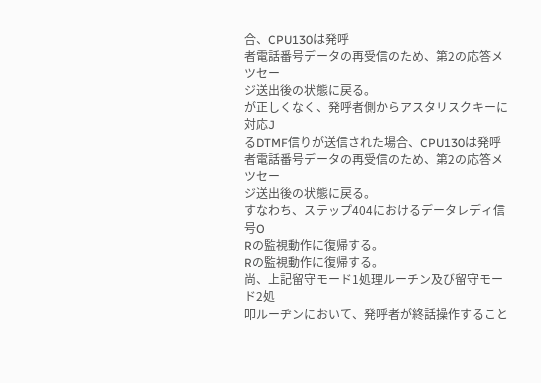合、CPU130は発呼
者電話番号データの再受信のため、第2の応答メツセー
ジ送出後の状態に戻る。
が正しくなく、発呼者側からアスタリスクキーに対応J
るDTMF信りが送信された場合、CPU130は発呼
者電話番号データの再受信のため、第2の応答メツセー
ジ送出後の状態に戻る。
すなわち、ステップ404におけるデータレディ信号O
Rの監視動作に復帰する。
Rの監視動作に復帰する。
尚、上記留守モード1処理ルーチン及び留守モード2処
叩ルーヂンにおいて、発呼者が終話操作すること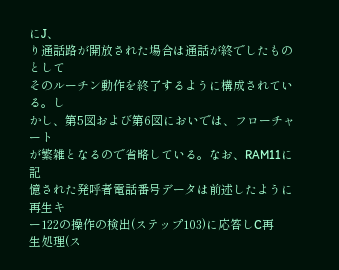にJ、
り通話路が開放された場合は通話が終でしたものとして
そのルーチン動作を終了するように構成されている。し
かし、第5図および第6図においでは、フローチャート
が繁雑となるので省略している。なお、RAM11に記
憶された発呼者電話番号データは前述したように再生キ
ー122の操作の検出(ステップ103)に応答しC再
生処理(ス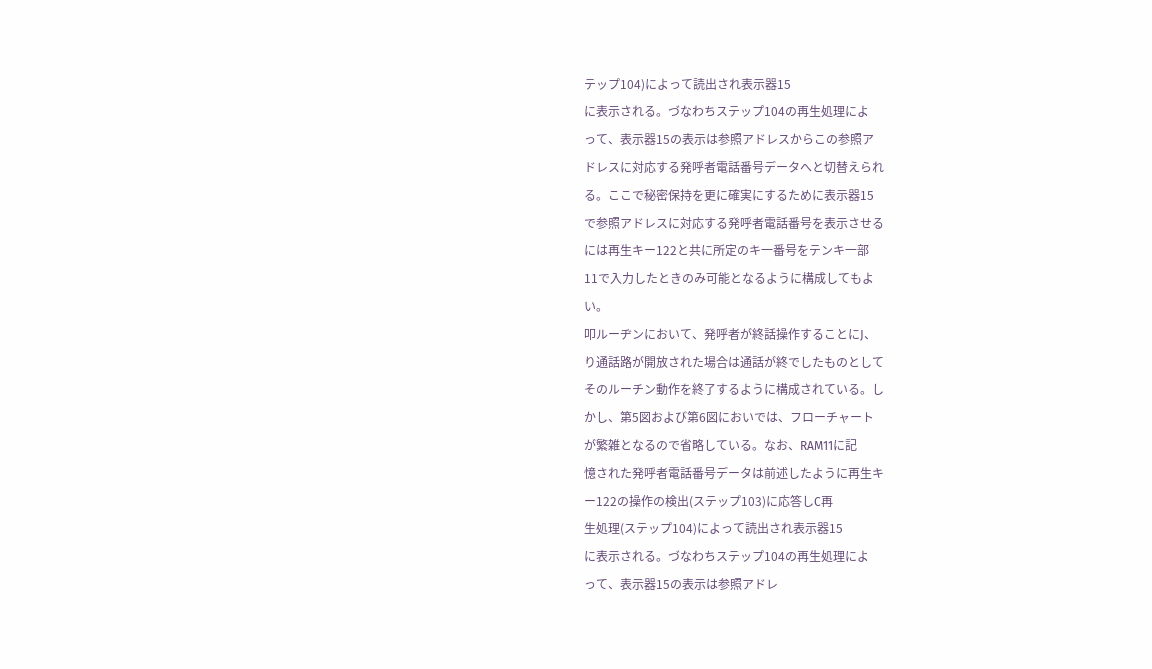テップ104)によって読出され表示器15
に表示される。づなわちステップ104の再生処理によ
って、表示器15の表示は参照アドレスからこの参照ア
ドレスに対応する発呼者電話番号データへと切替えられ
る。ここで秘密保持を更に確実にするために表示器15
で参照アドレスに対応する発呼者電話番号を表示させる
には再生キー122と共に所定のキ一番号をテンキ一部
11で入力したときのみ可能となるように構成してもよ
い。
叩ルーヂンにおいて、発呼者が終話操作することにJ、
り通話路が開放された場合は通話が終でしたものとして
そのルーチン動作を終了するように構成されている。し
かし、第5図および第6図においでは、フローチャート
が繁雑となるので省略している。なお、RAM11に記
憶された発呼者電話番号データは前述したように再生キ
ー122の操作の検出(ステップ103)に応答しC再
生処理(ステップ104)によって読出され表示器15
に表示される。づなわちステップ104の再生処理によ
って、表示器15の表示は参照アドレ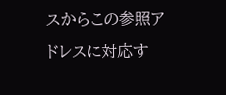スからこの参照ア
ドレスに対応す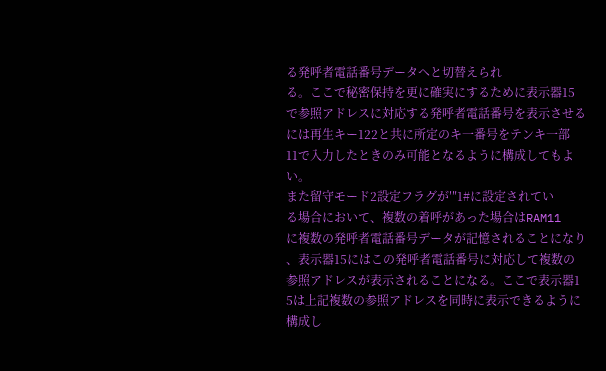る発呼者電話番号データへと切替えられ
る。ここで秘密保持を更に確実にするために表示器15
で参照アドレスに対応する発呼者電話番号を表示させる
には再生キー122と共に所定のキ一番号をテンキ一部
11で入力したときのみ可能となるように構成してもよ
い。
また留守モード2設定フラグが′″1#に設定されてい
る場合において、複数の着呼があった場合はRAM11
に複数の発呼者電話番号データが記憶されることになり
、表示器15にはこの発呼者電話番号に対応して複数の
参照アドレスが表示されることになる。ここで表示器1
5は上記複数の参照アドレスを同時に表示できるように
構成し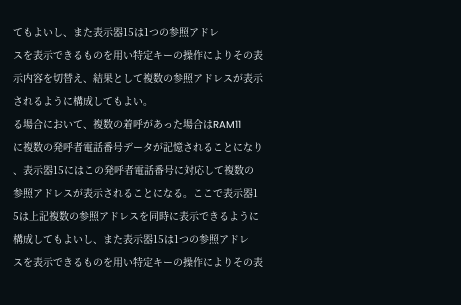てもよいし、また表示器15は1つの参照アドレ
スを表示できるものを用い特定キーの操作によりその表
示内容を切替え、結果として複数の参照アドレスが表示
されるように構成してもよい。
る場合において、複数の着呼があった場合はRAM11
に複数の発呼者電話番号データが記憶されることになり
、表示器15にはこの発呼者電話番号に対応して複数の
参照アドレスが表示されることになる。ここで表示器1
5は上記複数の参照アドレスを同時に表示できるように
構成してもよいし、また表示器15は1つの参照アドレ
スを表示できるものを用い特定キーの操作によりその表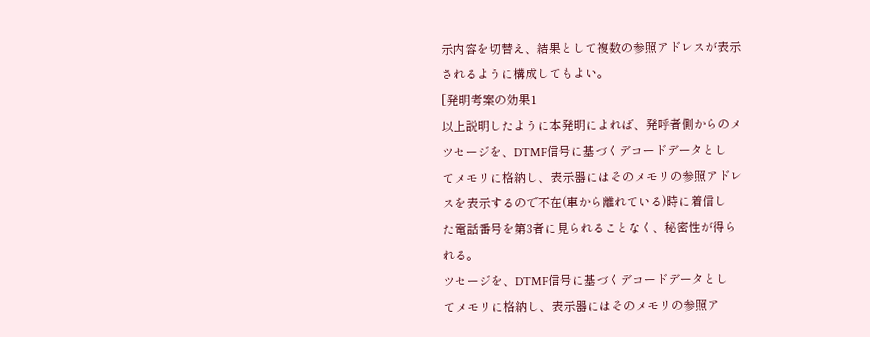示内容を切替え、結果として複数の参照アドレスが表示
されるように構成してもよい。
[発明考案の効果1
以上説明したように本発明によれば、発呼者側からのメ
ツセージを、DTMF信号に基づくデコードデータとし
てメモリに格納し、表示器にはそのメモリの参照アドレ
スを表示するので不在(車から離れている)時に着信し
た電話番号を第3者に見られることなく、秘密性が得ら
れる。
ツセージを、DTMF信号に基づくデコードデータとし
てメモリに格納し、表示器にはそのメモリの参照ア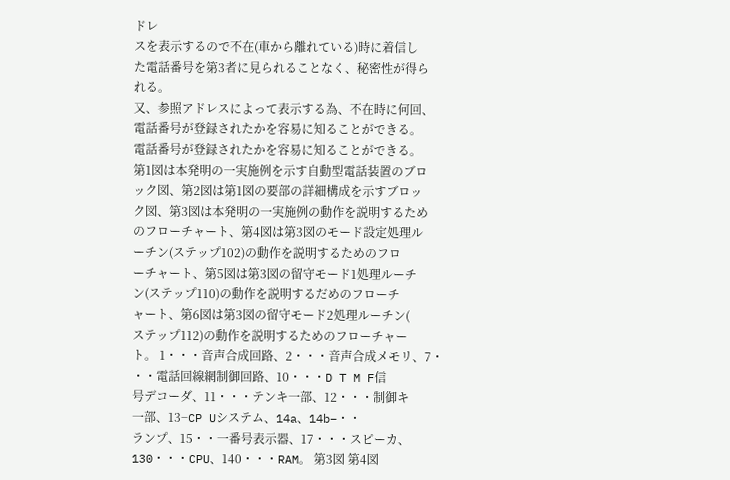ドレ
スを表示するので不在(車から離れている)時に着信し
た電話番号を第3者に見られることなく、秘密性が得ら
れる。
又、参照アドレスによって表示する為、不在時に何回、
電話番号が登録されたかを容易に知ることができる。
電話番号が登録されたかを容易に知ることができる。
第1図は本発明の一実施例を示す自動型電話装置のブロ
ック図、第2図は第1図の要部の詳細構成を示すブロッ
ク図、第3図は本発明の一実施例の動作を説明するため
のフローチャート、第4図は第3図のモード設定処理ル
ーチン(ステップ102)の動作を説明するためのフロ
ーチャート、第5図は第3図の留守モード1処理ルーチ
ン(ステップ110)の動作を説明するだめのフローチ
ャート、第6図は第3図の留守モード2処理ルーチン(
ステップ112)の動作を説明するためのフローチャー
ト。 1・・・音声合成回路、2・・・音声合成メモリ、7・
・・電話回線網制御回路、10・・・D T M F信
号デコーダ、11・・・テンキ一部、12・・・制御キ
一部、13−CP Uシステム、14a、14b−・・
ランプ、15・・一番号表示器、17・・・スピーカ、
130・・・CPU、140・・・RAM。 第3図 第4図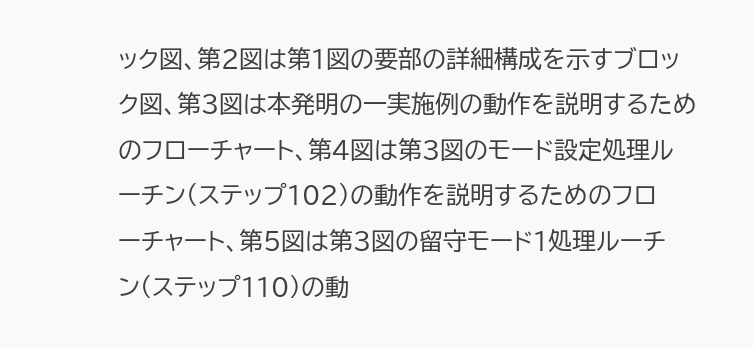ック図、第2図は第1図の要部の詳細構成を示すブロッ
ク図、第3図は本発明の一実施例の動作を説明するため
のフローチャート、第4図は第3図のモード設定処理ル
ーチン(ステップ102)の動作を説明するためのフロ
ーチャート、第5図は第3図の留守モード1処理ルーチ
ン(ステップ110)の動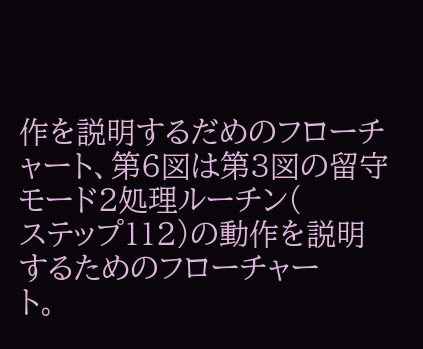作を説明するだめのフローチ
ャート、第6図は第3図の留守モード2処理ルーチン(
ステップ112)の動作を説明するためのフローチャー
ト。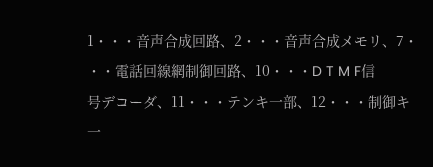1・・・音声合成回路、2・・・音声合成メモリ、7・
・・電話回線網制御回路、10・・・D T M F信
号デコーダ、11・・・テンキ一部、12・・・制御キ
一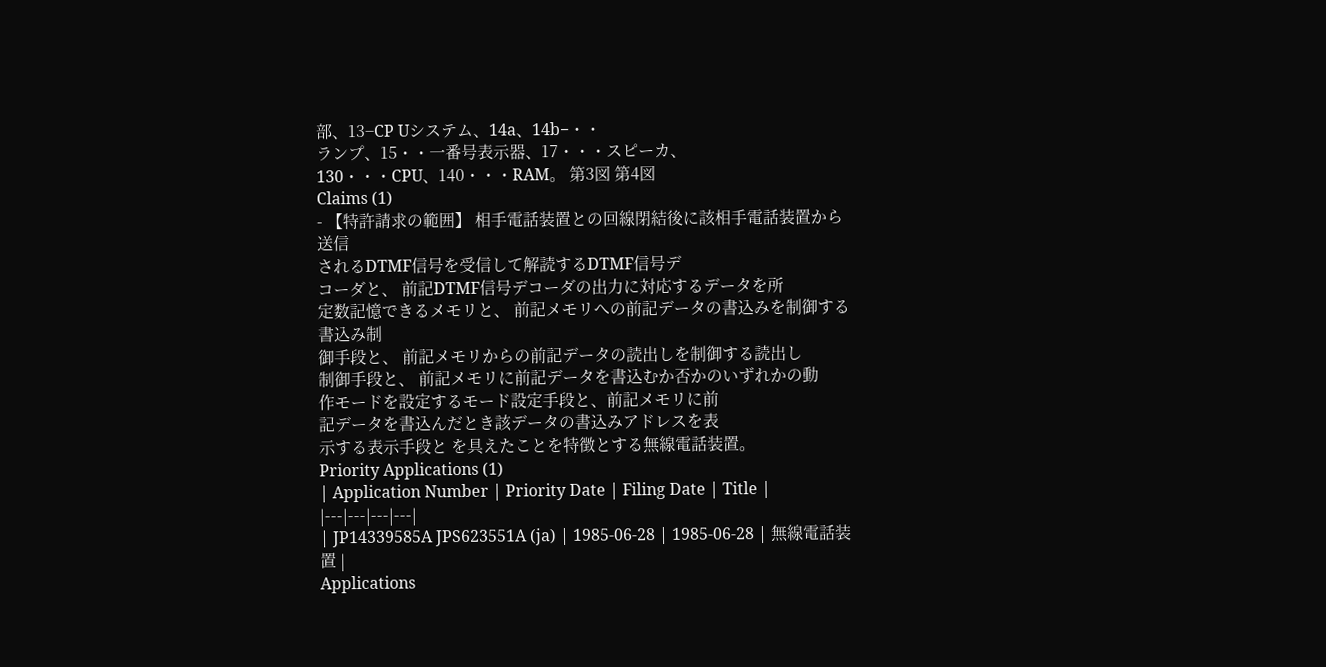部、13−CP Uシステム、14a、14b−・・
ランプ、15・・一番号表示器、17・・・スピーカ、
130・・・CPU、140・・・RAM。 第3図 第4図
Claims (1)
- 【特許請求の範囲】 相手電話装置との回線閉結後に該相手電話装置から送信
されるDTMF信号を受信して解読するDTMF信号デ
コーダと、 前記DTMF信号デコーダの出力に対応するデータを所
定数記憶できるメモリと、 前記メモリへの前記データの書込みを制御する書込み制
御手段と、 前記メモリからの前記データの読出しを制御する読出し
制御手段と、 前記メモリに前記データを書込むか否かのいずれかの動
作モードを設定するモード設定手段と、前記メモリに前
記データを書込んだとき該データの書込みアドレスを表
示する表示手段と を具えたことを特徴とする無線電話装置。
Priority Applications (1)
| Application Number | Priority Date | Filing Date | Title |
|---|---|---|---|
| JP14339585A JPS623551A (ja) | 1985-06-28 | 1985-06-28 | 無線電話装置 |
Applications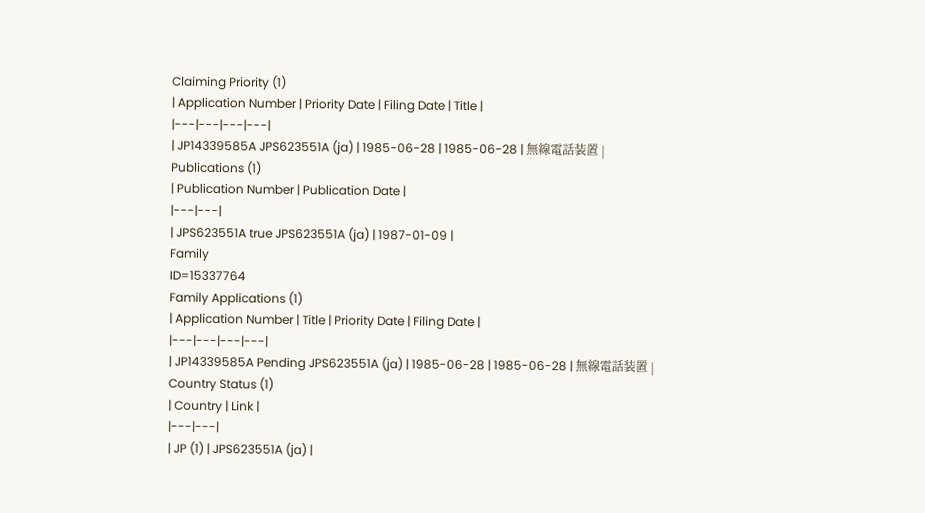Claiming Priority (1)
| Application Number | Priority Date | Filing Date | Title |
|---|---|---|---|
| JP14339585A JPS623551A (ja) | 1985-06-28 | 1985-06-28 | 無線電話装置 |
Publications (1)
| Publication Number | Publication Date |
|---|---|
| JPS623551A true JPS623551A (ja) | 1987-01-09 |
Family
ID=15337764
Family Applications (1)
| Application Number | Title | Priority Date | Filing Date |
|---|---|---|---|
| JP14339585A Pending JPS623551A (ja) | 1985-06-28 | 1985-06-28 | 無線電話装置 |
Country Status (1)
| Country | Link |
|---|---|
| JP (1) | JPS623551A (ja) |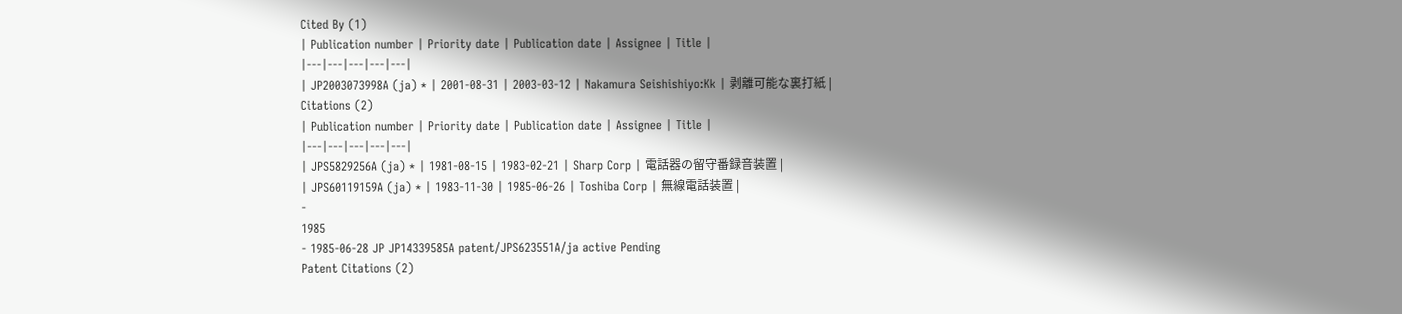Cited By (1)
| Publication number | Priority date | Publication date | Assignee | Title |
|---|---|---|---|---|
| JP2003073998A (ja) * | 2001-08-31 | 2003-03-12 | Nakamura Seishishiyo:Kk | 剥離可能な裏打紙 |
Citations (2)
| Publication number | Priority date | Publication date | Assignee | Title |
|---|---|---|---|---|
| JPS5829256A (ja) * | 1981-08-15 | 1983-02-21 | Sharp Corp | 電話器の留守番録音装置 |
| JPS60119159A (ja) * | 1983-11-30 | 1985-06-26 | Toshiba Corp | 無線電話装置 |
-
1985
- 1985-06-28 JP JP14339585A patent/JPS623551A/ja active Pending
Patent Citations (2)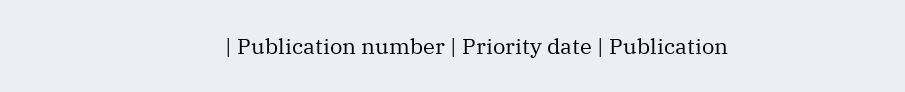| Publication number | Priority date | Publication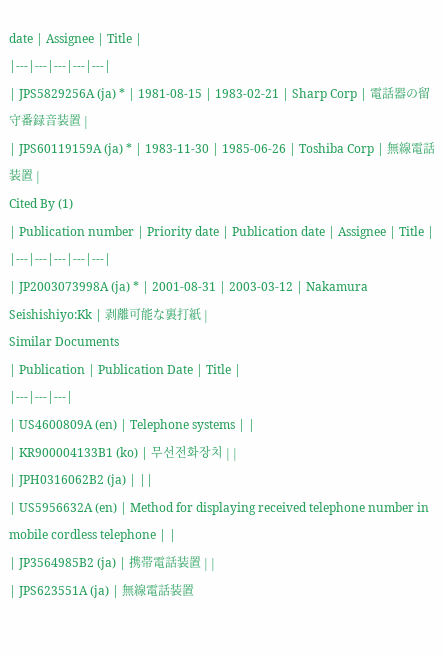date | Assignee | Title |
|---|---|---|---|---|
| JPS5829256A (ja) * | 1981-08-15 | 1983-02-21 | Sharp Corp | 電話器の留守番録音装置 |
| JPS60119159A (ja) * | 1983-11-30 | 1985-06-26 | Toshiba Corp | 無線電話装置 |
Cited By (1)
| Publication number | Priority date | Publication date | Assignee | Title |
|---|---|---|---|---|
| JP2003073998A (ja) * | 2001-08-31 | 2003-03-12 | Nakamura Seishishiyo:Kk | 剥離可能な裏打紙 |
Similar Documents
| Publication | Publication Date | Title |
|---|---|---|
| US4600809A (en) | Telephone systems | |
| KR900004133B1 (ko) | 무선전화장치 | |
| JPH0316062B2 (ja) | ||
| US5956632A (en) | Method for displaying received telephone number in mobile cordless telephone | |
| JP3564985B2 (ja) | 携帯電話装置 | |
| JPS623551A (ja) | 無線電話装置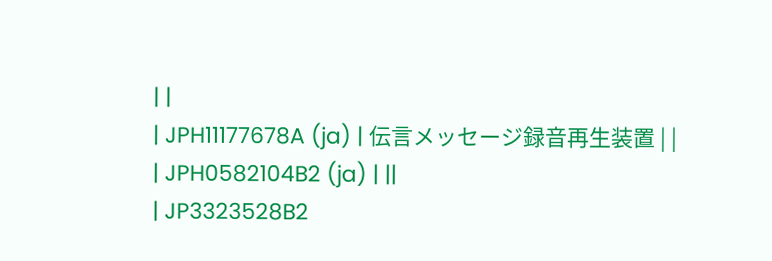| |
| JPH11177678A (ja) | 伝言メッセージ録音再生装置 | |
| JPH0582104B2 (ja) | ||
| JP3323528B2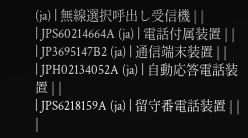(ja) | 無線選択呼出し受信機 | |
| JPS60214664A (ja) | 電話付属装置 | |
| JP3695147B2 (ja) | 通信端末装置 | |
| JPH02134052A (ja) | 自動応答電話装置 | |
| JPS6218159A (ja) | 留守番電話装置 | |
|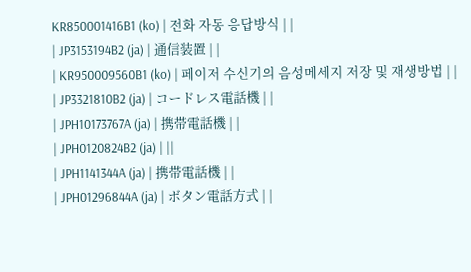KR850001416B1 (ko) | 전화 자동 응답방식 | |
| JP3153194B2 (ja) | 通信装置 | |
| KR950009560B1 (ko) | 페이저 수신기의 음성메세지 저장 및 재생방법 | |
| JP3321810B2 (ja) | コードレス電話機 | |
| JPH10173767A (ja) | 携帯電話機 | |
| JPH0120824B2 (ja) | ||
| JPH1141344A (ja) | 携帯電話機 | |
| JPH01296844A (ja) | ボタン電話方式 | |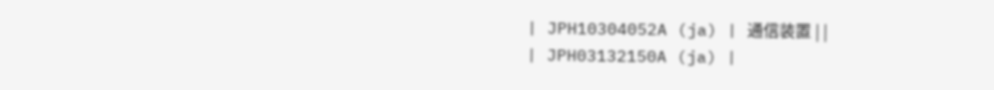| JPH10304052A (ja) | 通信装置 | |
| JPH03132150A (ja) |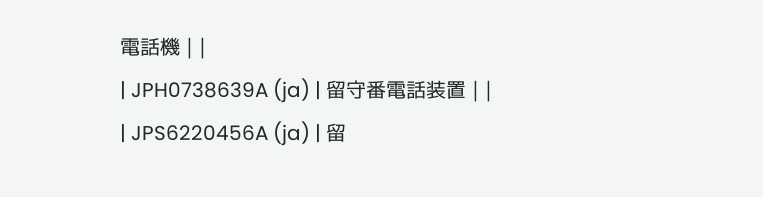電話機 | |
| JPH0738639A (ja) | 留守番電話装置 | |
| JPS6220456A (ja) | 留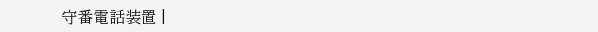守番電話装置 |